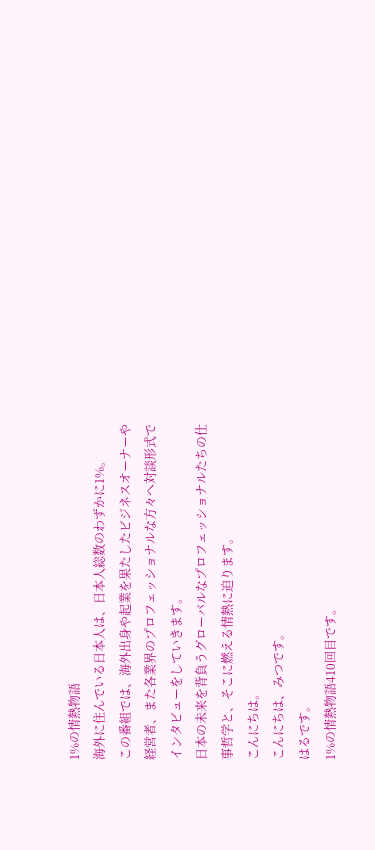1%の情熱物語
海外に住んでいる日本人は、日本人総数のわずかに1%。
この番組では、海外出身や起業を果たしたビジネスオーナーや経営者、また各業界のプロフェッショナルな方々へ対談形式でインタビューをしていきます。
日本の未来を背負うグローバルなプロフェッショナルたちの仕事哲学と、そこに燃える情熱に迫ります。
こんにちは。
こんにちは、みつです。
はるです。
1%の情熱物語410回目です。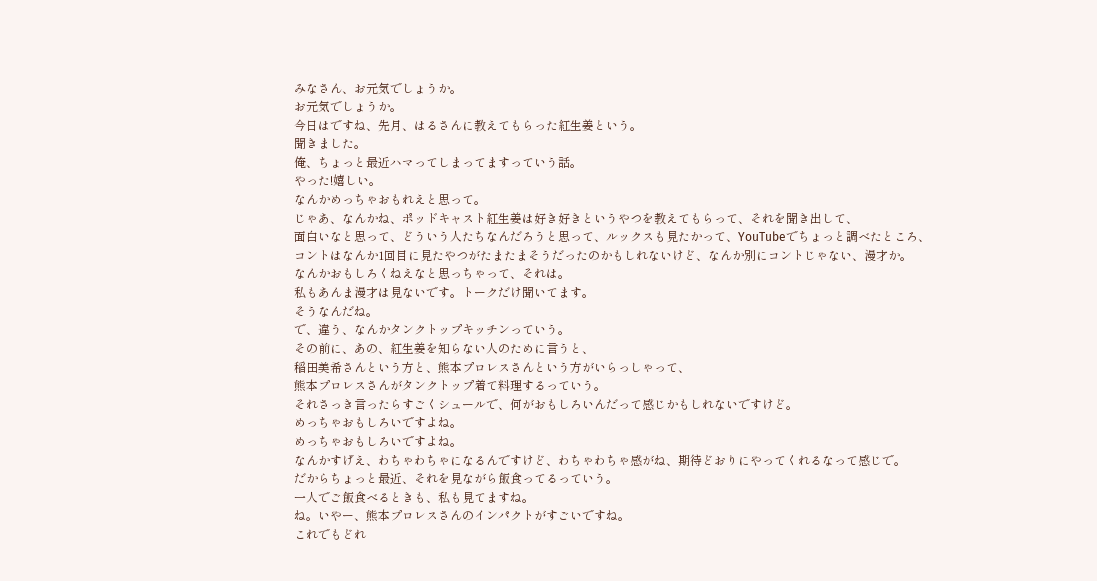みなさん、お元気でしょうか。
お元気でしょうか。
今日はですね、先月、はるさんに教えてもらった紅生姜という。
聞きました。
俺、ちょっと最近ハマってしまってますっていう話。
やった!嬉しい。
なんかめっちゃおもれえと思って。
じゃあ、なんかね、ポッドキャスト紅生姜は好き好きというやつを教えてもらって、それを聞き出して、
面白いなと思って、どういう人たちなんだろうと思って、ルックスも見たかって、YouTubeでちょっと調べたところ、
コントはなんか1回目に見たやつがたまたまそうだったのかもしれないけど、なんか別にコントじゃない、漫才か。
なんかおもしろくねえなと思っちゃって、それは。
私もあんま漫才は見ないです。トークだけ聞いてます。
そうなんだね。
で、違う、なんかタンクトップキッチンっていう。
その前に、あの、紅生姜を知らない人のために言うと、
稲田美希さんという方と、熊本プロレスさんという方がいらっしゃって、
熊本プロレスさんがタンクトップ着て料理するっていう。
それさっき言ったらすごくシュールで、何がおもしろいんだって感じかもしれないですけど。
めっちゃおもしろいですよね。
めっちゃおもしろいですよね。
なんかすげえ、わちゃわちゃになるんですけど、わちゃわちゃ感がね、期待どおりにやってくれるなって感じで。
だからちょっと最近、それを見ながら飯食ってるっていう。
一人でご飯食べるときも、私も見てますね。
ね。いやー、熊本プロレスさんのインパクトがすごいですね。
これでもどれ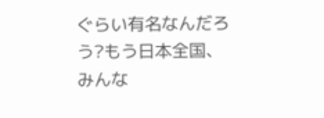ぐらい有名なんだろう?もう日本全国、みんな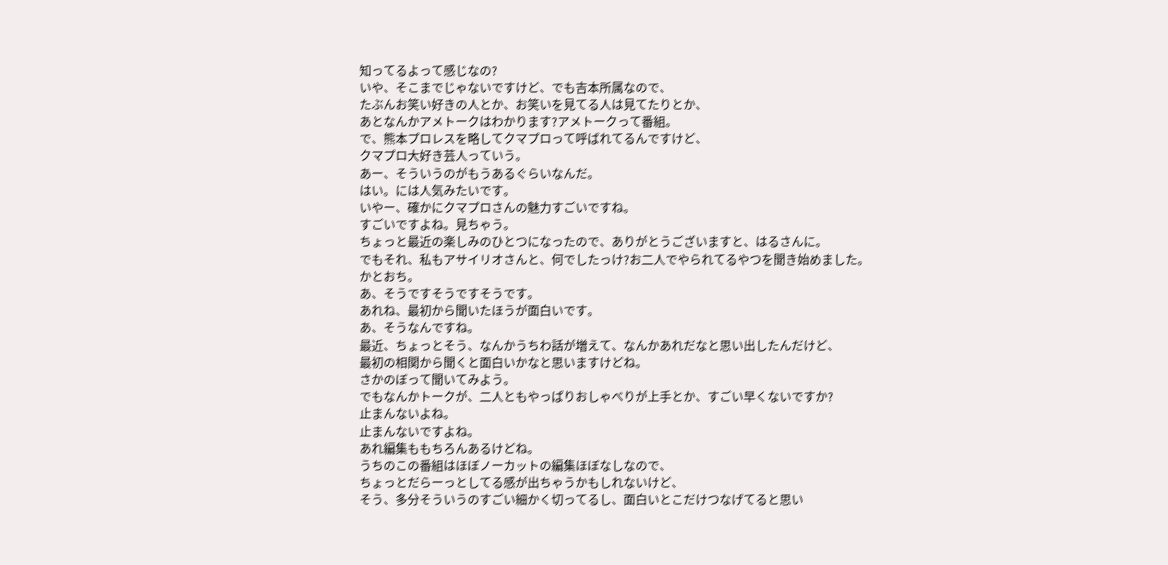知ってるよって感じなの?
いや、そこまでじゃないですけど、でも吉本所属なので、
たぶんお笑い好きの人とか、お笑いを見てる人は見てたりとか、
あとなんかアメトークはわかります?アメトークって番組。
で、熊本プロレスを略してクマプロって呼ばれてるんですけど、
クマプロ大好き芸人っていう。
あー、そういうのがもうあるぐらいなんだ。
はい。には人気みたいです。
いやー、確かにクマプロさんの魅力すごいですね。
すごいですよね。見ちゃう。
ちょっと最近の楽しみのひとつになったので、ありがとうございますと、はるさんに。
でもそれ、私もアサイリオさんと、何でしたっけ?お二人でやられてるやつを聞き始めました。
かとおち。
あ、そうですそうですそうです。
あれね、最初から聞いたほうが面白いです。
あ、そうなんですね。
最近、ちょっとそう、なんかうちわ話が増えて、なんかあれだなと思い出したんだけど、
最初の相関から聞くと面白いかなと思いますけどね。
さかのぼって聞いてみよう。
でもなんかトークが、二人ともやっぱりおしゃべりが上手とか、すごい早くないですか?
止まんないよね。
止まんないですよね。
あれ編集ももちろんあるけどね。
うちのこの番組はほぼノーカットの編集ほぼなしなので、
ちょっとだらーっとしてる感が出ちゃうかもしれないけど、
そう、多分そういうのすごい細かく切ってるし、面白いとこだけつなげてると思い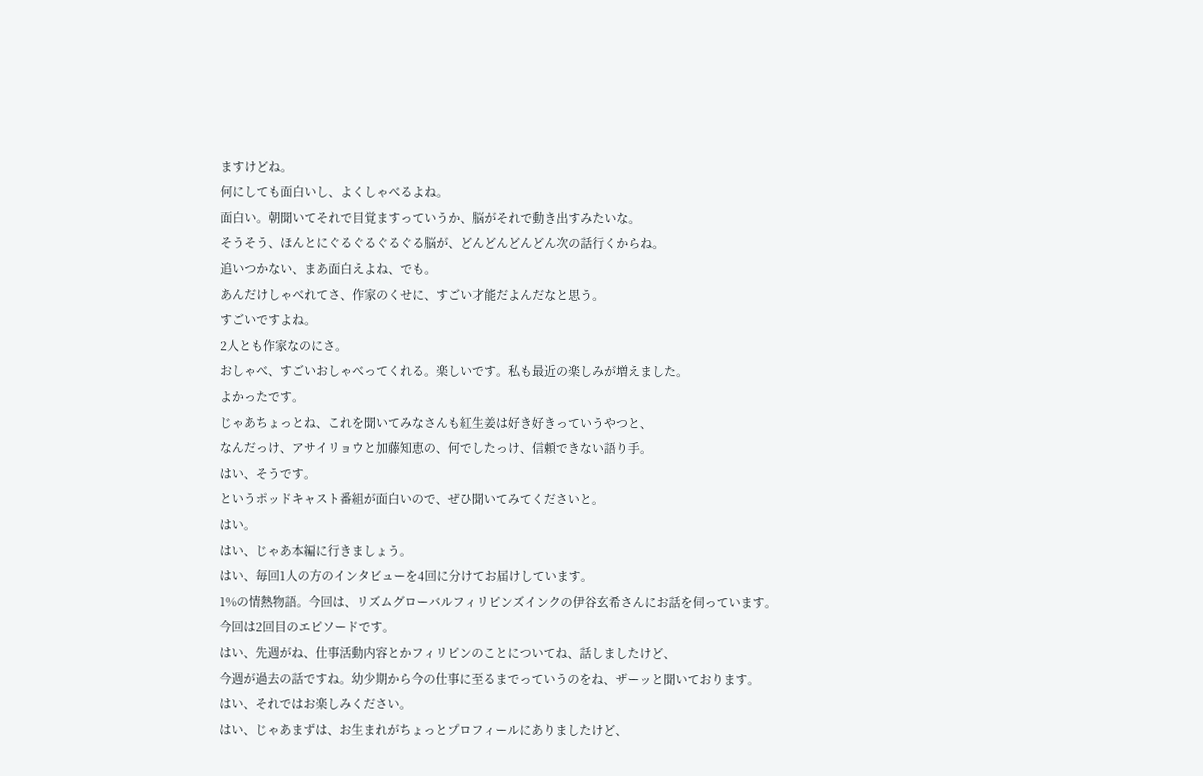ますけどね。
何にしても面白いし、よくしゃべるよね。
面白い。朝聞いてそれで目覚ますっていうか、脳がそれで動き出すみたいな。
そうそう、ほんとにぐるぐるぐるぐる脳が、どんどんどんどん次の話行くからね。
追いつかない、まあ面白えよね、でも。
あんだけしゃべれてさ、作家のくせに、すごい才能だよんだなと思う。
すごいですよね。
2人とも作家なのにさ。
おしゃべ、すごいおしゃべってくれる。楽しいです。私も最近の楽しみが増えました。
よかったです。
じゃあちょっとね、これを聞いてみなさんも紅生姜は好き好きっていうやつと、
なんだっけ、アサイリョウと加藤知恵の、何でしたっけ、信頼できない語り手。
はい、そうです。
というポッドキャスト番組が面白いので、ぜひ聞いてみてくださいと。
はい。
はい、じゃあ本編に行きましょう。
はい、毎回1人の方のインタビューを4回に分けてお届けしています。
1%の情熱物語。今回は、リズムグローバルフィリピンズインクの伊谷玄希さんにお話を伺っています。
今回は2回目のエピソードです。
はい、先週がね、仕事活動内容とかフィリピンのことについてね、話しましたけど、
今週が過去の話ですね。幼少期から今の仕事に至るまでっていうのをね、ザーッと聞いております。
はい、それではお楽しみください。
はい、じゃあまずは、お生まれがちょっとプロフィールにありましたけど、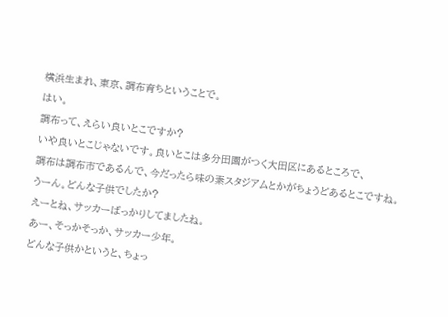横浜生まれ、東京、調布育ちということで。
はい。
調布って、えらい良いとこですか?
いや良いとこじゃないです。良いとこは多分田園がつく大田区にあるところで、
調布は調布市であるんで、今だったら味の素スタジアムとかがちょうどあるとこですね。
うーん。どんな子供でしたか?
えーとね、サッカーばっかりしてましたね。
あー、そっかそっか、サッカー少年。
どんな子供かというと、ちょっ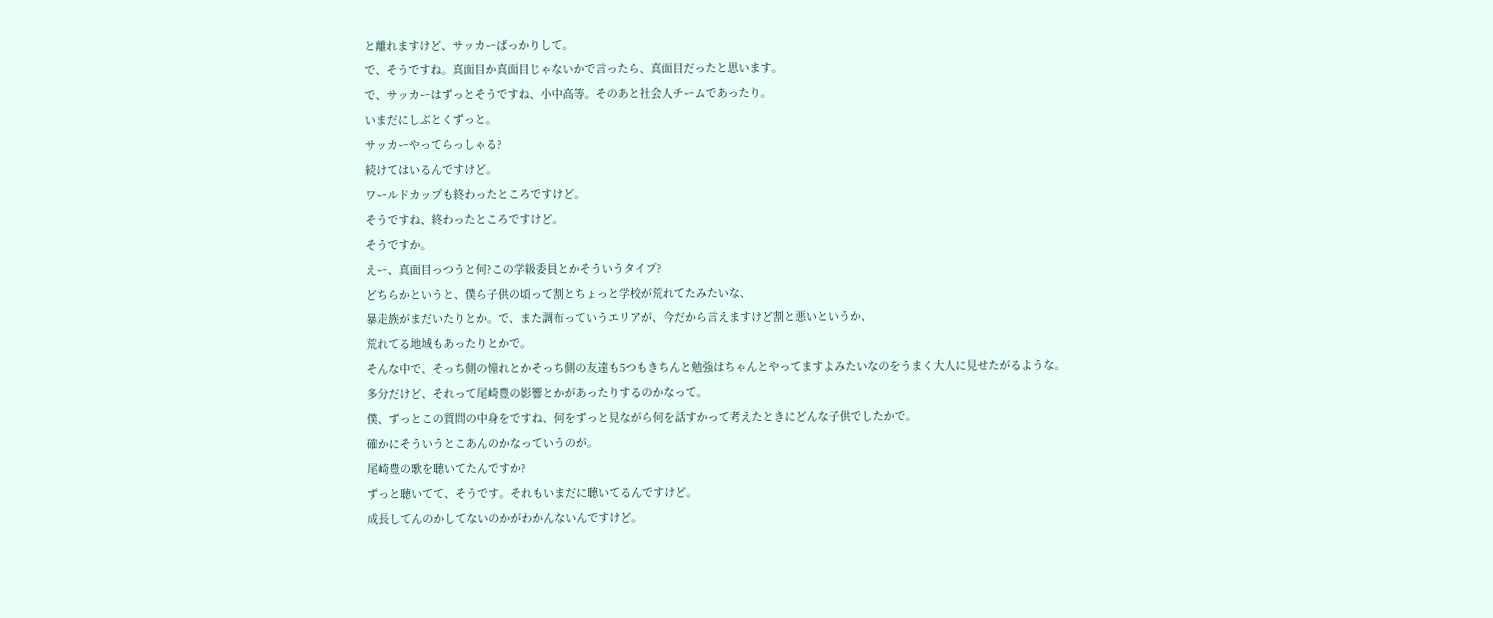と離れますけど、サッカーばっかりして。
で、そうですね。真面目か真面目じゃないかで言ったら、真面目だったと思います。
で、サッカーはずっとそうですね、小中高等。そのあと社会人チームであったり。
いまだにしぶとくずっと。
サッカーやってらっしゃる?
続けてはいるんですけど。
ワールドカップも終わったところですけど。
そうですね、終わったところですけど。
そうですか。
えー、真面目っつうと何?この学級委員とかそういうタイプ?
どちらかというと、僕ら子供の頃って割とちょっと学校が荒れてたみたいな、
暴走族がまだいたりとか。で、また調布っていうエリアが、今だから言えますけど割と悪いというか、
荒れてる地域もあったりとかで。
そんな中で、そっち側の憧れとかそっち側の友達も5つもきちんと勉強はちゃんとやってますよみたいなのをうまく大人に見せたがるような。
多分だけど、それって尾崎豊の影響とかがあったりするのかなって。
僕、ずっとこの質問の中身をですね、何をずっと見ながら何を話すかって考えたときにどんな子供でしたかで。
確かにそういうとこあんのかなっていうのが。
尾崎豊の歌を聴いてたんですか?
ずっと聴いてて、そうです。それもいまだに聴いてるんですけど。
成長してんのかしてないのかがわかんないんですけど。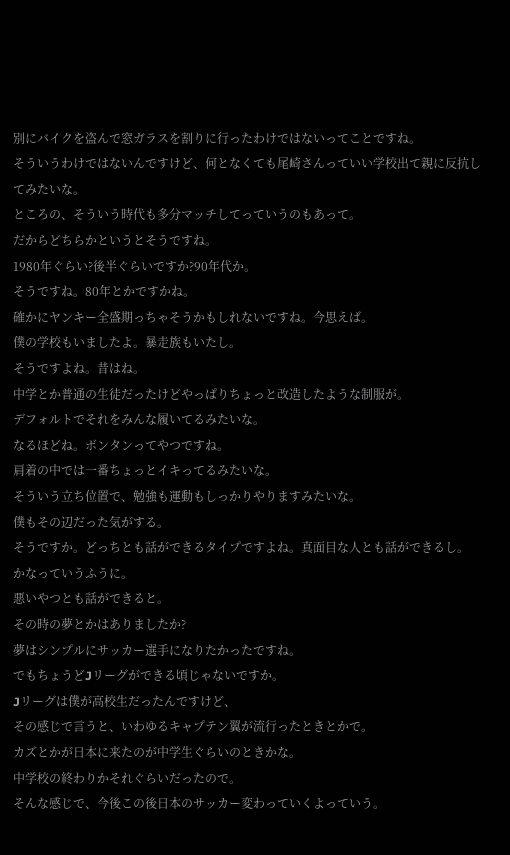別にバイクを盗んで窓ガラスを割りに行ったわけではないってことですね。
そういうわけではないんですけど、何となくても尾崎さんっていい学校出て親に反抗してみたいな。
ところの、そういう時代も多分マッチしてっていうのもあって。
だからどちらかというとそうですね。
1980年ぐらい?後半ぐらいですか?90年代か。
そうですね。80年とかですかね。
確かにヤンキー全盛期っちゃそうかもしれないですね。今思えば。
僕の学校もいましたよ。暴走族もいたし。
そうですよね。昔はね。
中学とか普通の生徒だったけどやっぱりちょっと改造したような制服が。
デフォルトでそれをみんな履いてるみたいな。
なるほどね。ボンタンってやつですね。
肩着の中では一番ちょっとイキってるみたいな。
そういう立ち位置で、勉強も運動もしっかりやりますみたいな。
僕もその辺だった気がする。
そうですか。どっちとも話ができるタイプですよね。真面目な人とも話ができるし。
かなっていうふうに。
悪いやつとも話ができると。
その時の夢とかはありましたか?
夢はシンプルにサッカー選手になりたかったですね。
でもちょうどJリーグができる頃じゃないですか。
Jリーグは僕が高校生だったんですけど、
その感じで言うと、いわゆるキャプテン翼が流行ったときとかで。
カズとかが日本に来たのが中学生ぐらいのときかな。
中学校の終わりかそれぐらいだったので。
そんな感じで、今後この後日本のサッカー変わっていくよっていう。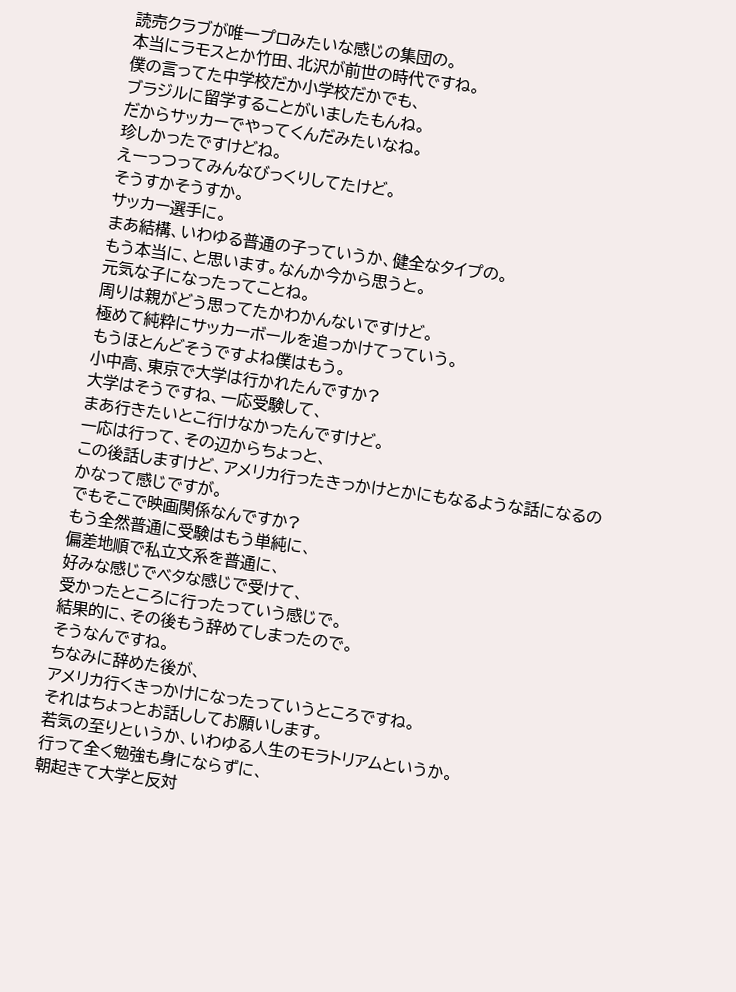読売クラブが唯一プロみたいな感じの集団の。
本当にラモスとか竹田、北沢が前世の時代ですね。
僕の言ってた中学校だか小学校だかでも、
ブラジルに留学することがいましたもんね。
だからサッカーでやってくんだみたいなね。
珍しかったですけどね。
えーっつってみんなびっくりしてたけど。
そうすかそうすか。
サッカー選手に。
まあ結構、いわゆる普通の子っていうか、健全なタイプの。
もう本当に、と思います。なんか今から思うと。
元気な子になったってことね。
周りは親がどう思ってたかわかんないですけど。
極めて純粋にサッカーボールを追っかけてっていう。
もうほとんどそうですよね僕はもう。
小中高、東京で大学は行かれたんですか?
大学はそうですね、一応受験して、
まあ行きたいとこ行けなかったんですけど。
一応は行って、その辺からちょっと、
この後話しますけど、アメリカ行ったきっかけとかにもなるような話になるのかなって感じですが。
でもそこで映画関係なんですか?
もう全然普通に受験はもう単純に、
偏差地順で私立文系を普通に、
好みな感じでベタな感じで受けて、
受かったところに行ったっていう感じで。
結果的に、その後もう辞めてしまったので。
そうなんですね。
ちなみに辞めた後が、
アメリカ行くきっかけになったっていうところですね。
それはちょっとお話ししてお願いします。
若気の至りというか、いわゆる人生のモラトリアムというか。
行って全く勉強も身にならずに、
朝起きて大学と反対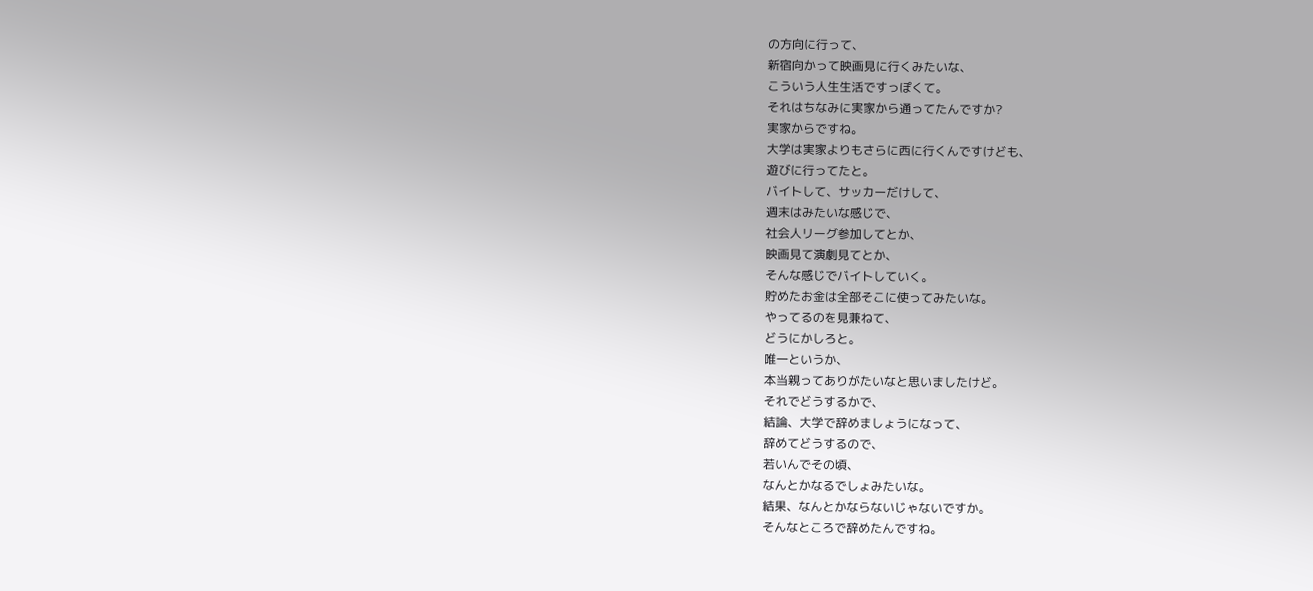の方向に行って、
新宿向かって映画見に行くみたいな、
こういう人生生活ですっぽくて。
それはちなみに実家から通ってたんですか?
実家からですね。
大学は実家よりもさらに西に行くんですけども、
遊びに行ってたと。
バイトして、サッカーだけして、
週末はみたいな感じで、
社会人リーグ参加してとか、
映画見て演劇見てとか、
そんな感じでバイトしていく。
貯めたお金は全部そこに使ってみたいな。
やってるのを見兼ねて、
どうにかしろと。
唯一というか、
本当親ってありがたいなと思いましたけど。
それでどうするかで、
結論、大学で辞めましょうになって、
辞めてどうするので、
若いんでその頃、
なんとかなるでしょみたいな。
結果、なんとかならないじゃないですか。
そんなところで辞めたんですね。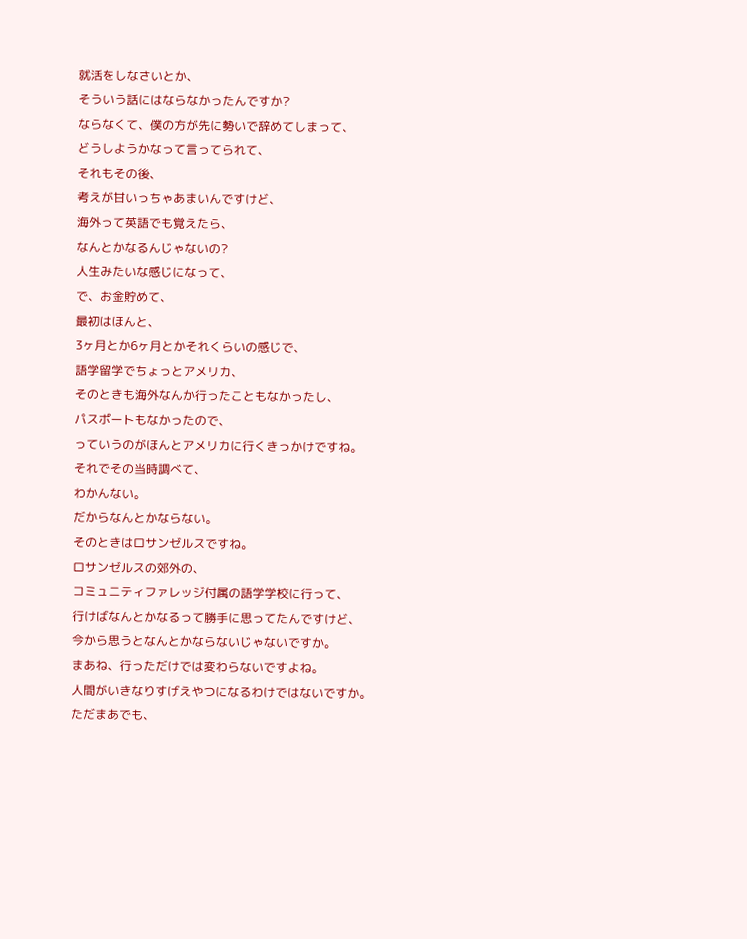就活をしなさいとか、
そういう話にはならなかったんですか?
ならなくて、僕の方が先に勢いで辞めてしまって、
どうしようかなって言ってられて、
それもその後、
考えが甘いっちゃあまいんですけど、
海外って英語でも覚えたら、
なんとかなるんじゃないの?
人生みたいな感じになって、
で、お金貯めて、
最初はほんと、
3ヶ月とか6ヶ月とかそれくらいの感じで、
語学留学でちょっとアメリカ、
そのときも海外なんか行ったこともなかったし、
パスポートもなかったので、
っていうのがほんとアメリカに行くきっかけですね。
それでその当時調べて、
わかんない。
だからなんとかならない。
そのときはロサンゼルスですね。
ロサンゼルスの郊外の、
コミュニティファレッジ付属の語学学校に行って、
行けばなんとかなるって勝手に思ってたんですけど、
今から思うとなんとかならないじゃないですか。
まあね、行っただけでは変わらないですよね。
人間がいきなりすげえやつになるわけではないですか。
ただまあでも、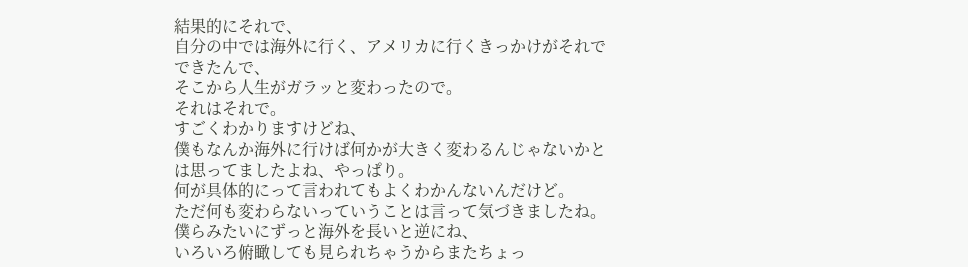結果的にそれで、
自分の中では海外に行く、アメリカに行くきっかけがそれでできたんで、
そこから人生がガラッと変わったので。
それはそれで。
すごくわかりますけどね、
僕もなんか海外に行けば何かが大きく変わるんじゃないかとは思ってましたよね、やっぱり。
何が具体的にって言われてもよくわかんないんだけど。
ただ何も変わらないっていうことは言って気づきましたね。
僕らみたいにずっと海外を長いと逆にね、
いろいろ俯瞰しても見られちゃうからまたちょっ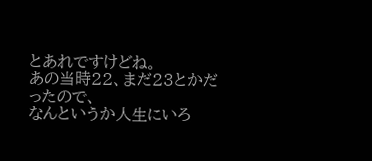とあれですけどね。
あの当時22、まだ23とかだったので、
なんというか人生にいろ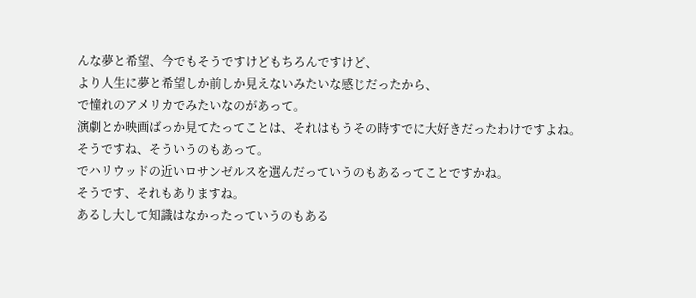んな夢と希望、今でもそうですけどもちろんですけど、
より人生に夢と希望しか前しか見えないみたいな感じだったから、
で憧れのアメリカでみたいなのがあって。
演劇とか映画ばっか見てたってことは、それはもうその時すでに大好きだったわけですよね。
そうですね、そういうのもあって。
でハリウッドの近いロサンゼルスを選んだっていうのもあるってことですかね。
そうです、それもありますね。
あるし大して知識はなかったっていうのもある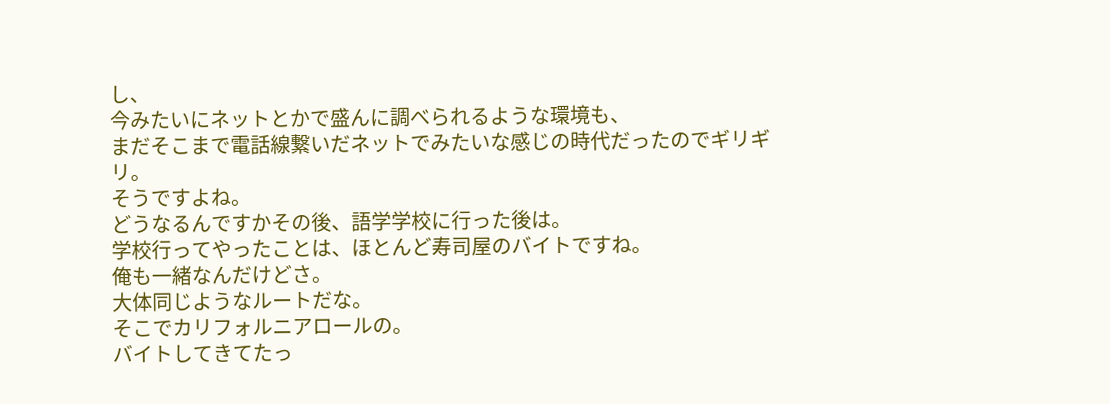し、
今みたいにネットとかで盛んに調べられるような環境も、
まだそこまで電話線繋いだネットでみたいな感じの時代だったのでギリギリ。
そうですよね。
どうなるんですかその後、語学学校に行った後は。
学校行ってやったことは、ほとんど寿司屋のバイトですね。
俺も一緒なんだけどさ。
大体同じようなルートだな。
そこでカリフォルニアロールの。
バイトしてきてたっ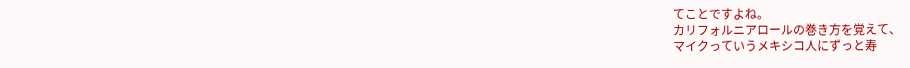てことですよね。
カリフォルニアロールの巻き方を覚えて、
マイクっていうメキシコ人にずっと寿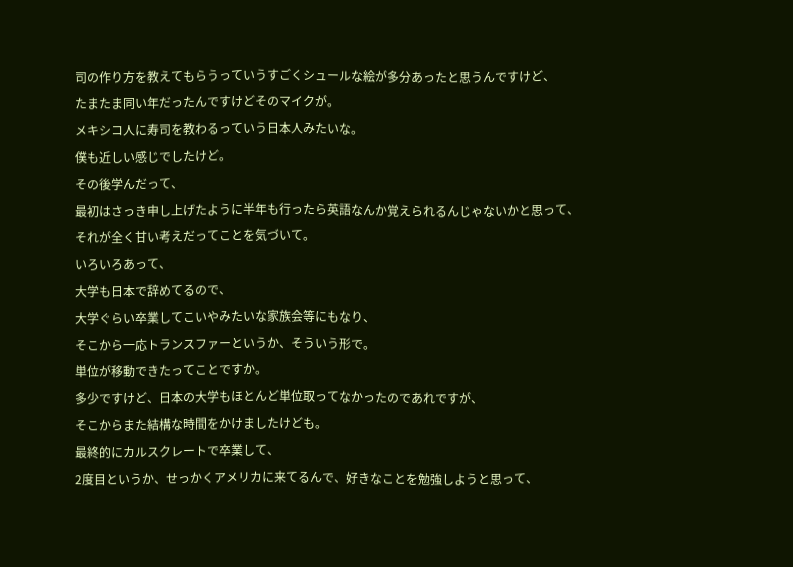司の作り方を教えてもらうっていうすごくシュールな絵が多分あったと思うんですけど、
たまたま同い年だったんですけどそのマイクが。
メキシコ人に寿司を教わるっていう日本人みたいな。
僕も近しい感じでしたけど。
その後学んだって、
最初はさっき申し上げたように半年も行ったら英語なんか覚えられるんじゃないかと思って、
それが全く甘い考えだってことを気づいて。
いろいろあって、
大学も日本で辞めてるので、
大学ぐらい卒業してこいやみたいな家族会等にもなり、
そこから一応トランスファーというか、そういう形で。
単位が移動できたってことですか。
多少ですけど、日本の大学もほとんど単位取ってなかったのであれですが、
そこからまた結構な時間をかけましたけども。
最終的にカルスクレートで卒業して、
2度目というか、せっかくアメリカに来てるんで、好きなことを勉強しようと思って、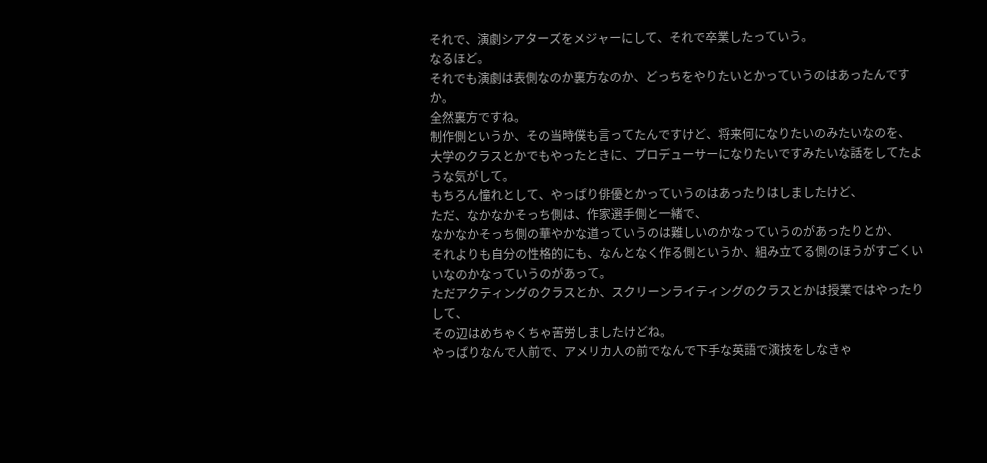それで、演劇シアターズをメジャーにして、それで卒業したっていう。
なるほど。
それでも演劇は表側なのか裏方なのか、どっちをやりたいとかっていうのはあったんですか。
全然裏方ですね。
制作側というか、その当時僕も言ってたんですけど、将来何になりたいのみたいなのを、
大学のクラスとかでもやったときに、プロデューサーになりたいですみたいな話をしてたような気がして。
もちろん憧れとして、やっぱり俳優とかっていうのはあったりはしましたけど、
ただ、なかなかそっち側は、作家選手側と一緒で、
なかなかそっち側の華やかな道っていうのは難しいのかなっていうのがあったりとか、
それよりも自分の性格的にも、なんとなく作る側というか、組み立てる側のほうがすごくいいなのかなっていうのがあって。
ただアクティングのクラスとか、スクリーンライティングのクラスとかは授業ではやったりして、
その辺はめちゃくちゃ苦労しましたけどね。
やっぱりなんで人前で、アメリカ人の前でなんで下手な英語で演技をしなきゃ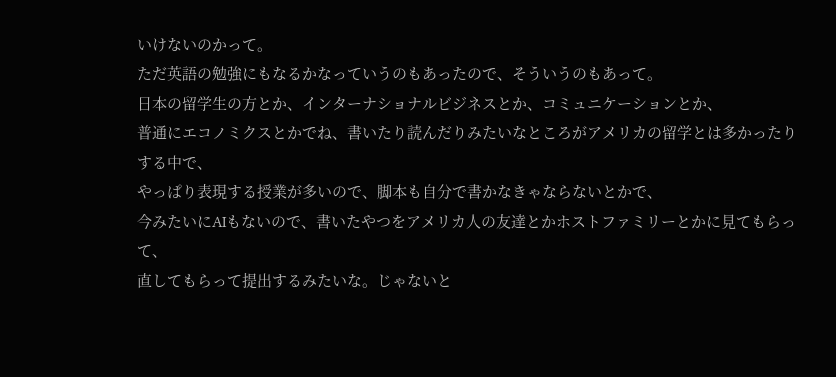いけないのかって。
ただ英語の勉強にもなるかなっていうのもあったので、そういうのもあって。
日本の留学生の方とか、インターナショナルビジネスとか、コミュニケーションとか、
普通にエコノミクスとかでね、書いたり読んだりみたいなところがアメリカの留学とは多かったりする中で、
やっぱり表現する授業が多いので、脚本も自分で書かなきゃならないとかで、
今みたいにAIもないので、書いたやつをアメリカ人の友達とかホストファミリーとかに見てもらって、
直してもらって提出するみたいな。じゃないと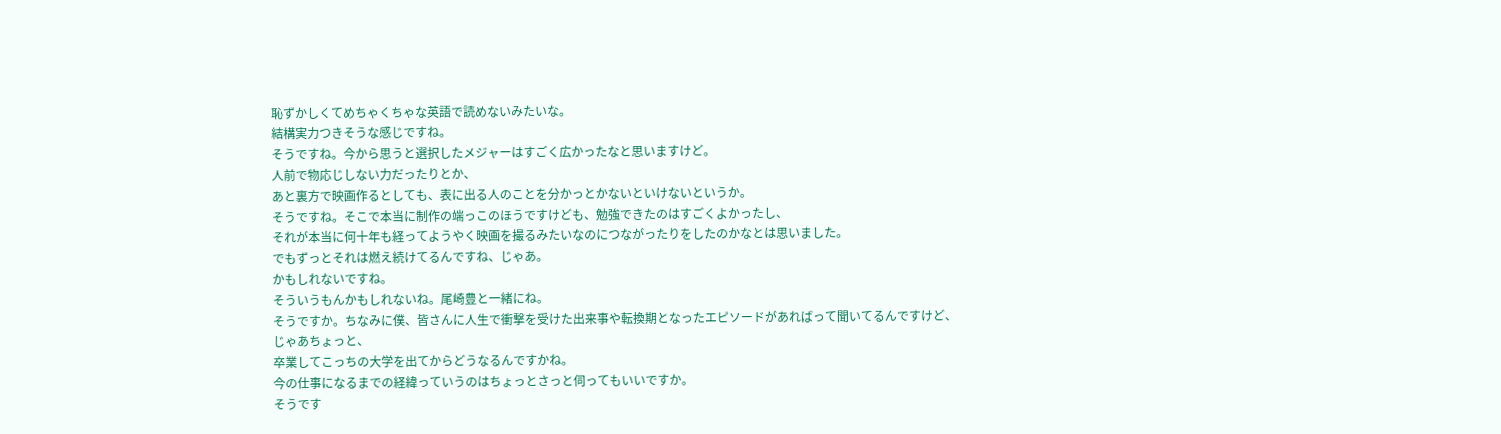恥ずかしくてめちゃくちゃな英語で読めないみたいな。
結構実力つきそうな感じですね。
そうですね。今から思うと選択したメジャーはすごく広かったなと思いますけど。
人前で物応じしない力だったりとか、
あと裏方で映画作るとしても、表に出る人のことを分かっとかないといけないというか。
そうですね。そこで本当に制作の端っこのほうですけども、勉強できたのはすごくよかったし、
それが本当に何十年も経ってようやく映画を撮るみたいなのにつながったりをしたのかなとは思いました。
でもずっとそれは燃え続けてるんですね、じゃあ。
かもしれないですね。
そういうもんかもしれないね。尾崎豊と一緒にね。
そうですか。ちなみに僕、皆さんに人生で衝撃を受けた出来事や転換期となったエピソードがあればって聞いてるんですけど、
じゃあちょっと、
卒業してこっちの大学を出てからどうなるんですかね。
今の仕事になるまでの経緯っていうのはちょっとさっと伺ってもいいですか。
そうです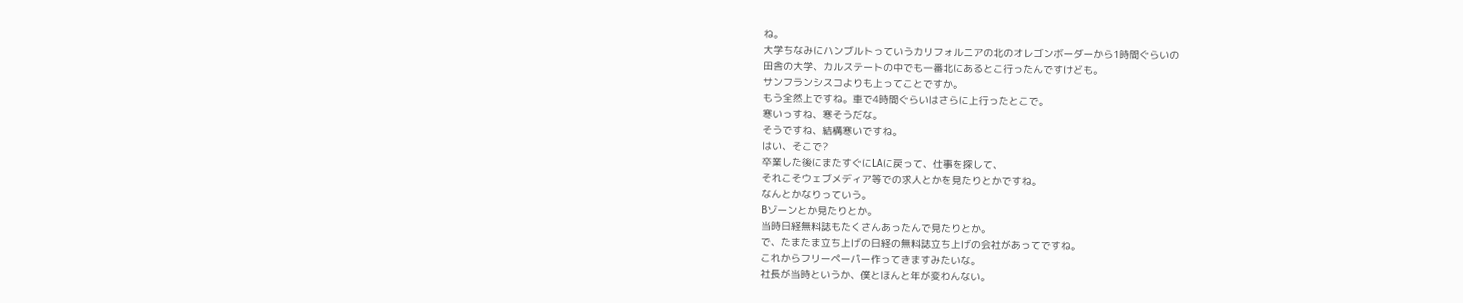ね。
大学ちなみにハンブルトっていうカリフォルニアの北のオレゴンボーダーから1時間ぐらいの
田舎の大学、カルステートの中でも一番北にあるとこ行ったんですけども。
サンフランシスコよりも上ってことですか。
もう全然上ですね。車で4時間ぐらいはさらに上行ったとこで。
寒いっすね、寒そうだな。
そうですね、結構寒いですね。
はい、そこで?
卒業した後にまたすぐにLAに戻って、仕事を探して、
それこそウェブメディア等での求人とかを見たりとかですね。
なんとかなりっていう。
Bゾーンとか見たりとか。
当時日経無料誌もたくさんあったんで見たりとか。
で、たまたま立ち上げの日経の無料誌立ち上げの会社があってですね。
これからフリーペーパー作ってきますみたいな。
社長が当時というか、僕とほんと年が変わんない。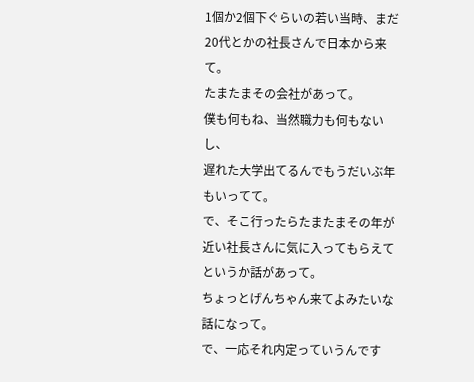1個か2個下ぐらいの若い当時、まだ20代とかの社長さんで日本から来て。
たまたまその会社があって。
僕も何もね、当然職力も何もないし、
遅れた大学出てるんでもうだいぶ年もいってて。
で、そこ行ったらたまたまその年が近い社長さんに気に入ってもらえてというか話があって。
ちょっとげんちゃん来てよみたいな話になって。
で、一応それ内定っていうんです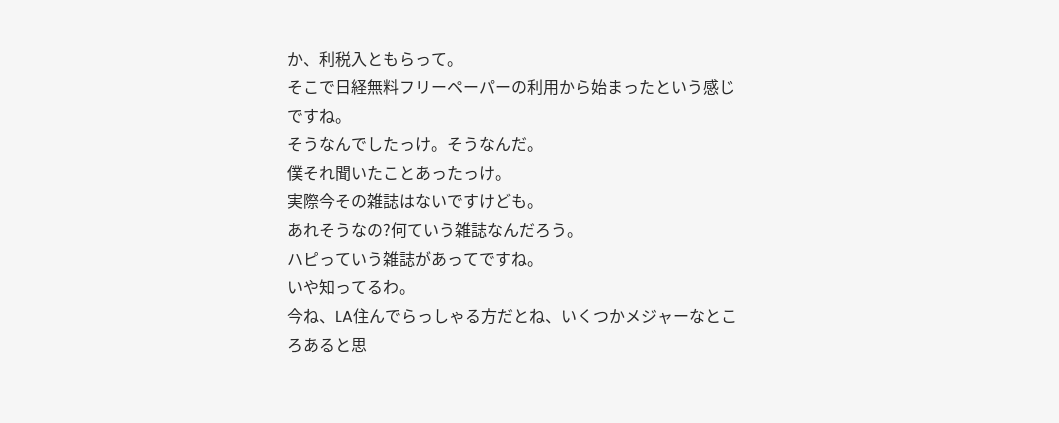か、利税入ともらって。
そこで日経無料フリーペーパーの利用から始まったという感じですね。
そうなんでしたっけ。そうなんだ。
僕それ聞いたことあったっけ。
実際今その雑誌はないですけども。
あれそうなの?何ていう雑誌なんだろう。
ハピっていう雑誌があってですね。
いや知ってるわ。
今ね、LA住んでらっしゃる方だとね、いくつかメジャーなところあると思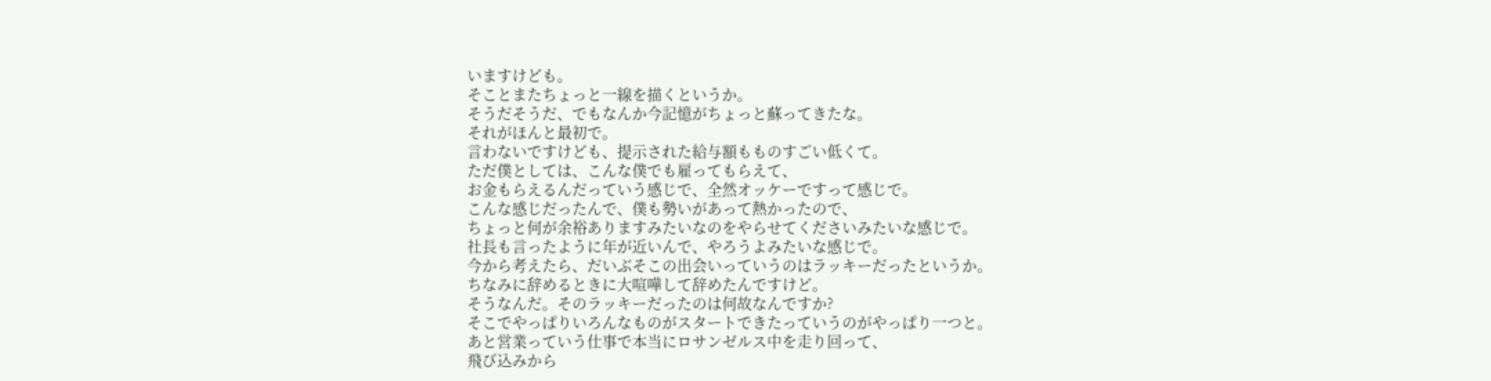いますけども。
そことまたちょっと一線を描くというか。
そうだそうだ、でもなんか今記憶がちょっと蘇ってきたな。
それがほんと最初で。
言わないですけども、提示された給与額もものすごい低くて。
ただ僕としては、こんな僕でも雇ってもらえて、
お金もらえるんだっていう感じで、全然オッケーですって感じで。
こんな感じだったんで、僕も勢いがあって熱かったので、
ちょっと何が余裕ありますみたいなのをやらせてくださいみたいな感じで。
社長も言ったように年が近いんで、やろうよみたいな感じで。
今から考えたら、だいぶそこの出会いっていうのはラッキーだったというか。
ちなみに辞めるときに大喧嘩して辞めたんですけど。
そうなんだ。そのラッキーだったのは何故なんですか?
そこでやっぱりいろんなものがスタートできたっていうのがやっぱり一つと。
あと営業っていう仕事で本当にロサンゼルス中を走り回って、
飛び込みから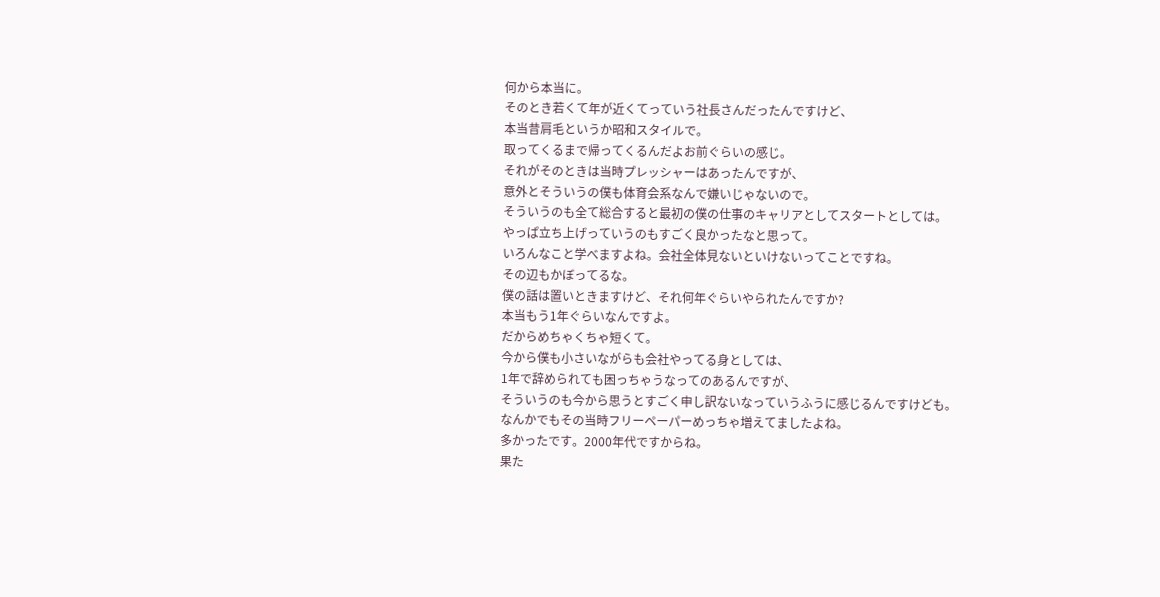何から本当に。
そのとき若くて年が近くてっていう社長さんだったんですけど、
本当昔肩毛というか昭和スタイルで。
取ってくるまで帰ってくるんだよお前ぐらいの感じ。
それがそのときは当時プレッシャーはあったんですが、
意外とそういうの僕も体育会系なんで嫌いじゃないので。
そういうのも全て総合すると最初の僕の仕事のキャリアとしてスタートとしては。
やっぱ立ち上げっていうのもすごく良かったなと思って。
いろんなこと学べますよね。会社全体見ないといけないってことですね。
その辺もかぼってるな。
僕の話は置いときますけど、それ何年ぐらいやられたんですか?
本当もう1年ぐらいなんですよ。
だからめちゃくちゃ短くて。
今から僕も小さいながらも会社やってる身としては、
1年で辞められても困っちゃうなってのあるんですが、
そういうのも今から思うとすごく申し訳ないなっていうふうに感じるんですけども。
なんかでもその当時フリーペーパーめっちゃ増えてましたよね。
多かったです。2000年代ですからね。
果た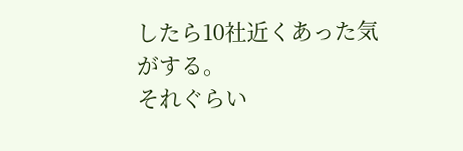したら10社近くあった気がする。
それぐらい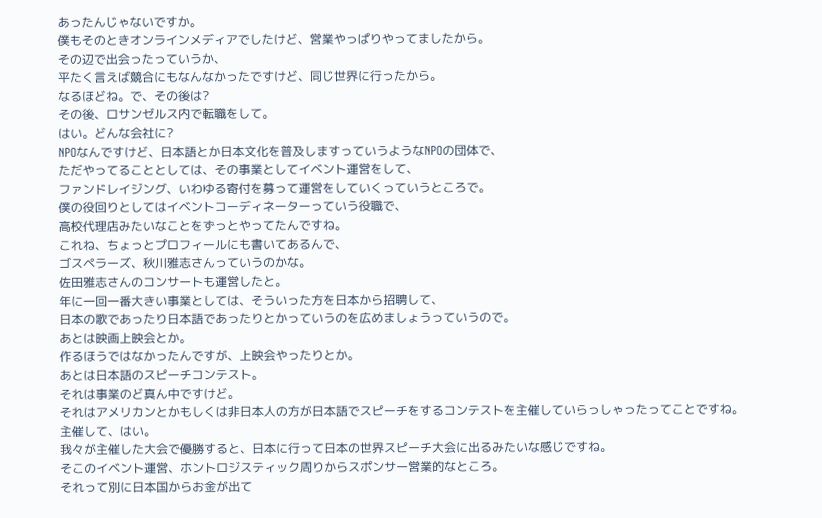あったんじゃないですか。
僕もそのときオンラインメディアでしたけど、営業やっぱりやってましたから。
その辺で出会ったっていうか、
平たく言えば競合にもなんなかったですけど、同じ世界に行ったから。
なるほどね。で、その後は?
その後、ロサンゼルス内で転職をして。
はい。どんな会社に?
NPOなんですけど、日本語とか日本文化を普及しますっていうようなNPOの団体で、
ただやってることとしては、その事業としてイベント運営をして、
ファンドレイジング、いわゆる寄付を募って運営をしていくっていうところで。
僕の役回りとしてはイベントコーディネーターっていう役職で、
高校代理店みたいなことをずっとやってたんですね。
これね、ちょっとプロフィールにも書いてあるんで、
ゴスペラーズ、秋川雅志さんっていうのかな。
佐田雅志さんのコンサートも運営したと。
年に一回一番大きい事業としては、そういった方を日本から招聘して、
日本の歌であったり日本語であったりとかっていうのを広めましょうっていうので。
あとは映画上映会とか。
作るほうではなかったんですが、上映会やったりとか。
あとは日本語のスピーチコンテスト。
それは事業のど真ん中ですけど。
それはアメリカンとかもしくは非日本人の方が日本語でスピーチをするコンテストを主催していらっしゃったってことですね。
主催して、はい。
我々が主催した大会で優勝すると、日本に行って日本の世界スピーチ大会に出るみたいな感じですね。
そこのイベント運営、ホントロジスティック周りからスポンサー営業的なところ。
それって別に日本国からお金が出て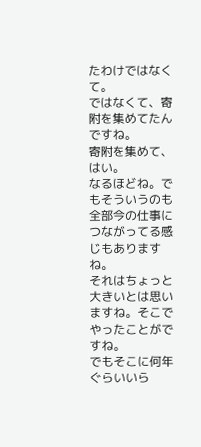たわけではなくて。
ではなくて、寄附を集めてたんですね。
寄附を集めて、はい。
なるほどね。でもそういうのも全部今の仕事につながってる感じもありますね。
それはちょっと大きいとは思いますね。そこでやったことがですね。
でもそこに何年ぐらいいら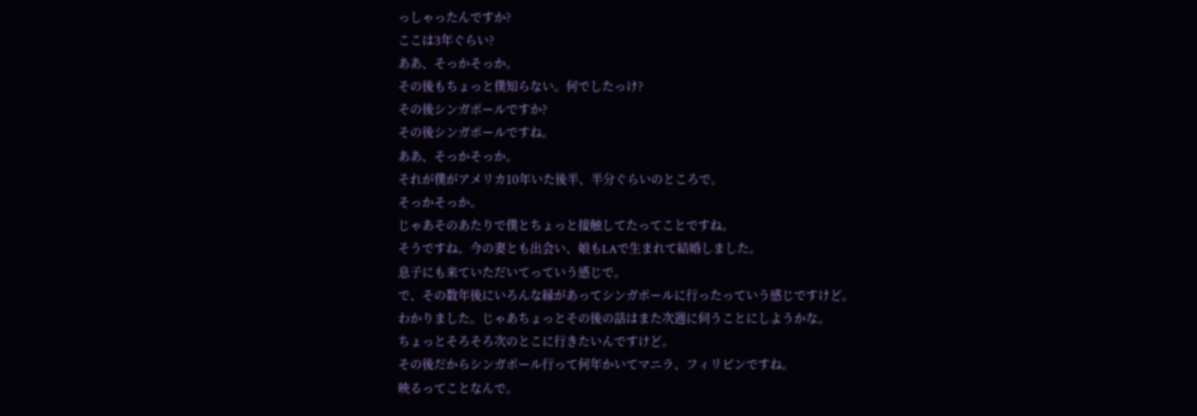っしゃったんですか?
ここは3年ぐらい?
ああ、そっかそっか。
その後もちょっと僕知らない。何でしたっけ?
その後シンガポールですか?
その後シンガポールですね。
ああ、そっかそっか。
それが僕がアメリカ10年いた後半、半分ぐらいのところで。
そっかそっか。
じゃあそのあたりで僕とちょっと接触してたってことですね。
そうですね。今の妻とも出会い、娘もLAで生まれて結婚しました。
息子にも来ていただいてっていう感じで。
で、その数年後にいろんな縁があってシンガポールに行ったっていう感じですけど。
わかりました。じゃあちょっとその後の話はまた次週に伺うことにしようかな。
ちょっとそろそろ次のとこに行きたいんですけど。
その後だからシンガポール行って何年かいてマニラ、フィリピンですね。
映るってことなんで。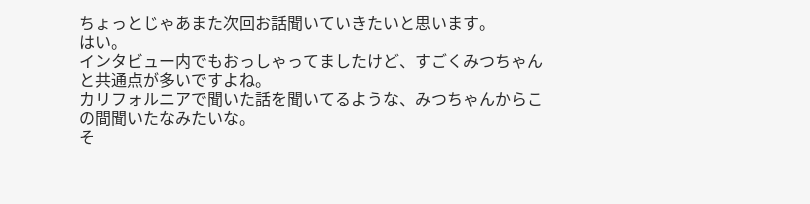ちょっとじゃあまた次回お話聞いていきたいと思います。
はい。
インタビュー内でもおっしゃってましたけど、すごくみつちゃんと共通点が多いですよね。
カリフォルニアで聞いた話を聞いてるような、みつちゃんからこの間聞いたなみたいな。
そ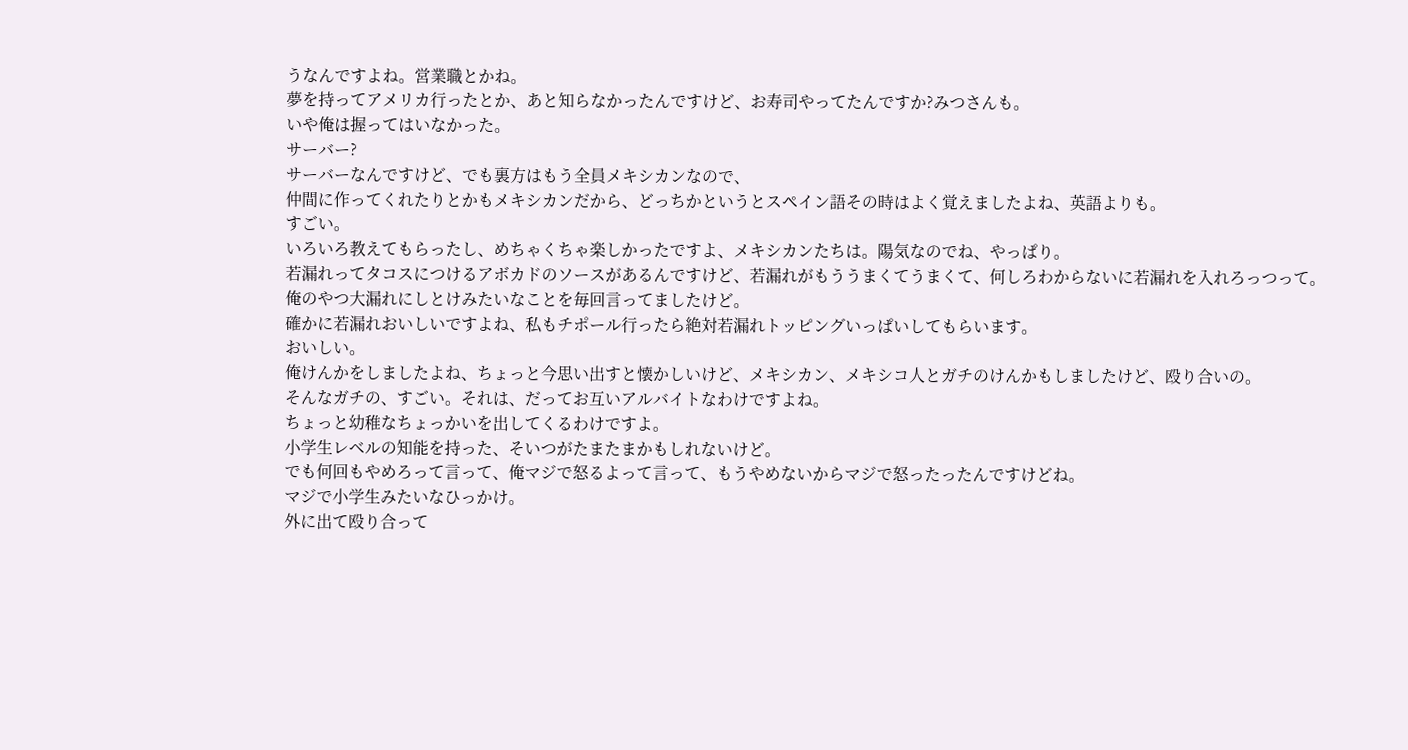うなんですよね。営業職とかね。
夢を持ってアメリカ行ったとか、あと知らなかったんですけど、お寿司やってたんですか?みつさんも。
いや俺は握ってはいなかった。
サーバー?
サーバーなんですけど、でも裏方はもう全員メキシカンなので、
仲間に作ってくれたりとかもメキシカンだから、どっちかというとスペイン語その時はよく覚えましたよね、英語よりも。
すごい。
いろいろ教えてもらったし、めちゃくちゃ楽しかったですよ、メキシカンたちは。陽気なのでね、やっぱり。
若漏れってタコスにつけるアボカドのソースがあるんですけど、若漏れがもううまくてうまくて、何しろわからないに若漏れを入れろっつって。
俺のやつ大漏れにしとけみたいなことを毎回言ってましたけど。
確かに若漏れおいしいですよね、私もチポール行ったら絶対若漏れトッピングいっぱいしてもらいます。
おいしい。
俺けんかをしましたよね、ちょっと今思い出すと懐かしいけど、メキシカン、メキシコ人とガチのけんかもしましたけど、殴り合いの。
そんなガチの、すごい。それは、だってお互いアルバイトなわけですよね。
ちょっと幼稚なちょっかいを出してくるわけですよ。
小学生レベルの知能を持った、そいつがたまたまかもしれないけど。
でも何回もやめろって言って、俺マジで怒るよって言って、もうやめないからマジで怒ったったんですけどね。
マジで小学生みたいなひっかけ。
外に出て殴り合って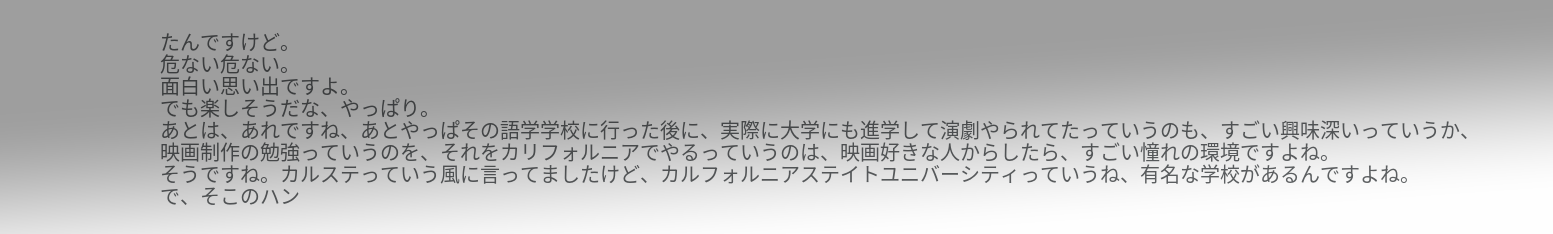たんですけど。
危ない危ない。
面白い思い出ですよ。
でも楽しそうだな、やっぱり。
あとは、あれですね、あとやっぱその語学学校に行った後に、実際に大学にも進学して演劇やられてたっていうのも、すごい興味深いっていうか、
映画制作の勉強っていうのを、それをカリフォルニアでやるっていうのは、映画好きな人からしたら、すごい憧れの環境ですよね。
そうですね。カルステっていう風に言ってましたけど、カルフォルニアステイトユニバーシティっていうね、有名な学校があるんですよね。
で、そこのハン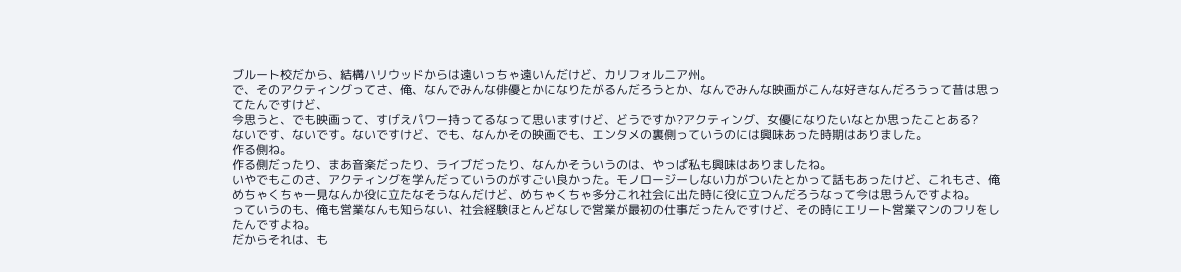ブルート校だから、結構ハリウッドからは遠いっちゃ遠いんだけど、カリフォルニア州。
で、そのアクティングってさ、俺、なんでみんな俳優とかになりたがるんだろうとか、なんでみんな映画がこんな好きなんだろうって昔は思ってたんですけど、
今思うと、でも映画って、すげえパワー持ってるなって思いますけど、どうですか?アクティング、女優になりたいなとか思ったことある?
ないです、ないです。ないですけど、でも、なんかその映画でも、エンタメの裏側っていうのには興味あった時期はありました。
作る側ね。
作る側だったり、まあ音楽だったり、ライブだったり、なんかそういうのは、やっぱ私も興味はありましたね。
いやでもこのさ、アクティングを学んだっていうのがすごい良かった。モノロージーしない力がついたとかって話もあったけど、これもさ、俺めちゃくちゃ一見なんか役に立たなそうなんだけど、めちゃくちゃ多分これ社会に出た時に役に立つんだろうなって今は思うんですよね。
っていうのも、俺も営業なんも知らない、社会経験ほとんどなしで営業が最初の仕事だったんですけど、その時にエリート営業マンのフリをしたんですよね。
だからそれは、も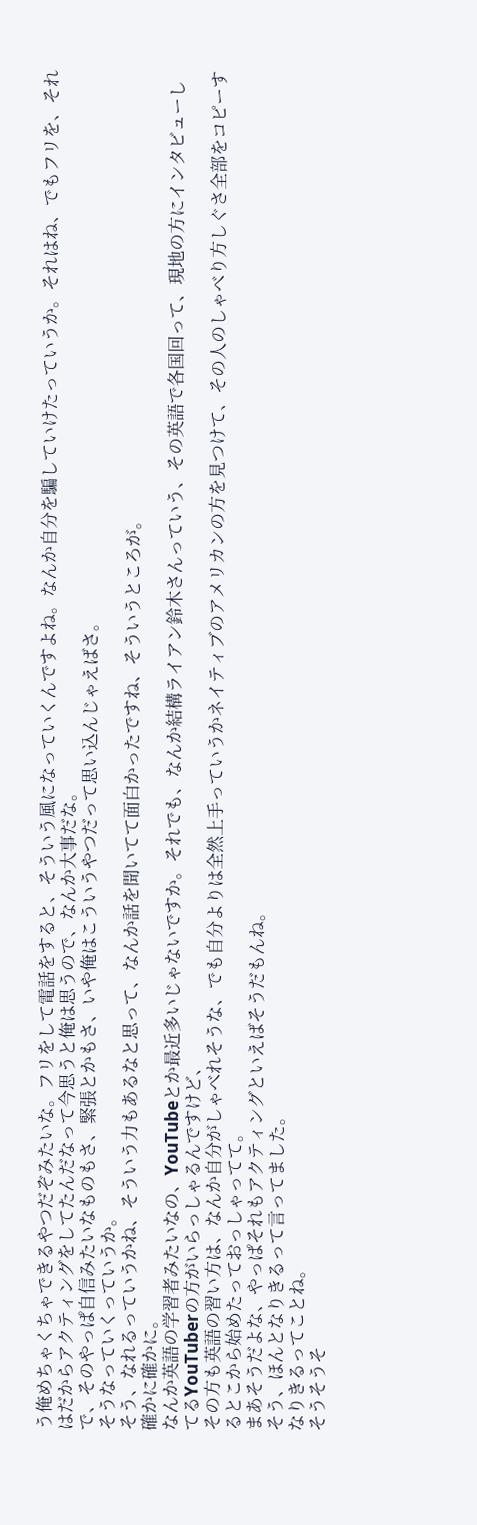う俺めちゃくちゃできるやつだぞみたいな。フリをして電話をすると、そういう風になっていくんですよね。なんか自分を騙していけたっていうか。それはね、でもフリを、それはだからアクティングをしてたんだなって今思うと俺は思うので、なんか大事だな。
で、そのやっぱ自信みたいなものもさ、緊張とかもさ、いや俺はこういうやつだって思い込んじゃえばさ。
そうなっていくっていうか。
そう、なれるっていうかね、そういう力もあるなと思って、なんか話を聞いてて面白かったですね、そういうところが。
確かに確かに。
なんか英語の学習者みたいなの、YouTubeとか最近多いじゃないですか。それでも、なんか結構ライアン鈴木さんっていう、その英語で各国回って、現地の方にインタビューしてるYouTuberの方がいらっしゃるんですけど、
その方も英語の習い方は、なんか自分がしゃべれそうな、でも自分よりは全然上手っていうかネイティブのアメリカンの方を見つけて、その人のしゃべり方しぐさ全部をコピーするとこから始めたっておっしゃってて。
まあそうだよな、やっぱそれもアクティングといえばそうだもんね。
そう、ほんとなりきるって言ってました。
なりきるってことね。
そうそうそ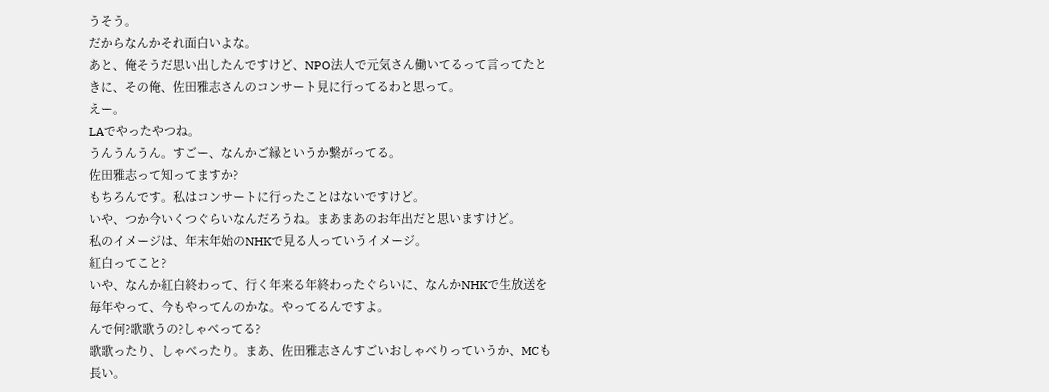うそう。
だからなんかそれ面白いよな。
あと、俺そうだ思い出したんですけど、NPO法人で元気さん働いてるって言ってたときに、その俺、佐田雅志さんのコンサート見に行ってるわと思って。
えー。
LAでやったやつね。
うんうんうん。すごー、なんかご縁というか繋がってる。
佐田雅志って知ってますか?
もちろんです。私はコンサートに行ったことはないですけど。
いや、つか今いくつぐらいなんだろうね。まあまあのお年出だと思いますけど。
私のイメージは、年末年始のNHKで見る人っていうイメージ。
紅白ってこと?
いや、なんか紅白終わって、行く年来る年終わったぐらいに、なんかNHKで生放送を毎年やって、今もやってんのかな。やってるんですよ。
んで何?歌歌うの?しゃべってる?
歌歌ったり、しゃべったり。まあ、佐田雅志さんすごいおしゃべりっていうか、MCも長い。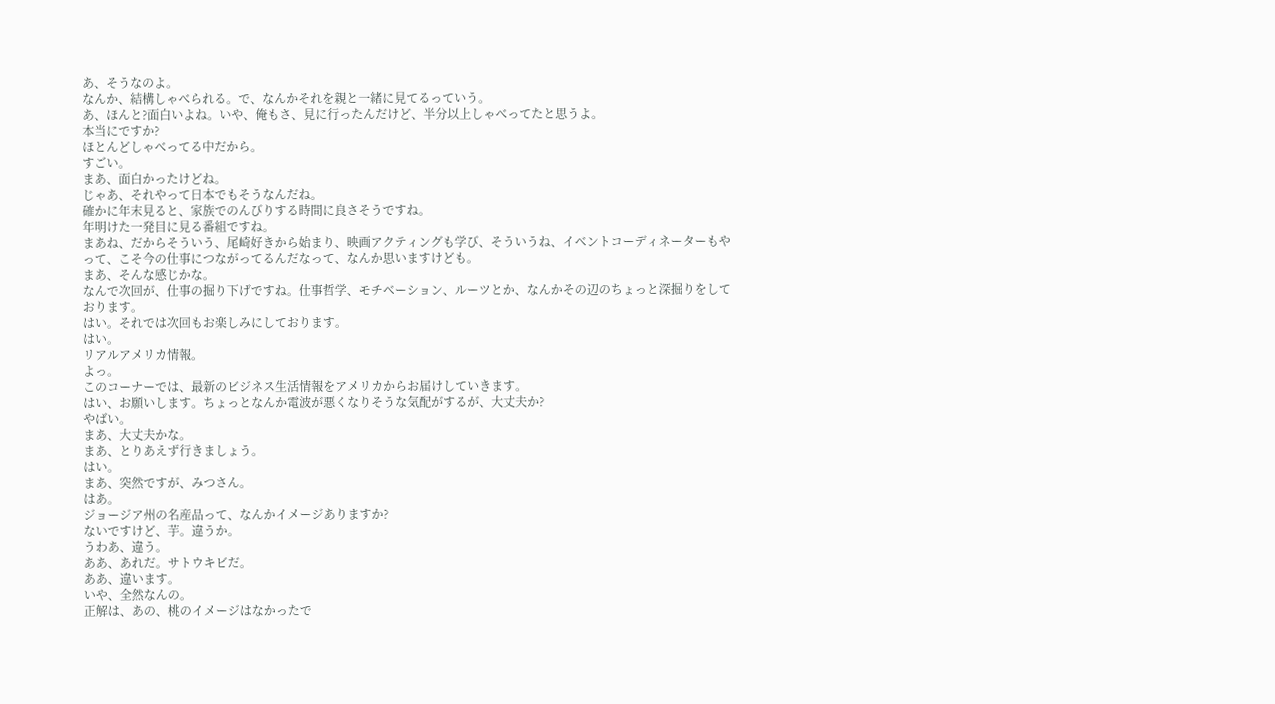あ、そうなのよ。
なんか、結構しゃべられる。で、なんかそれを親と一緒に見てるっていう。
あ、ほんと?面白いよね。いや、俺もさ、見に行ったんだけど、半分以上しゃべってたと思うよ。
本当にですか?
ほとんどしゃべってる中だから。
すごい。
まあ、面白かったけどね。
じゃあ、それやって日本でもそうなんだね。
確かに年末見ると、家族でのんびりする時間に良さそうですね。
年明けた一発目に見る番組ですね。
まあね、だからそういう、尾崎好きから始まり、映画アクティングも学び、そういうね、イベントコーディネーターもやって、こそ今の仕事につながってるんだなって、なんか思いますけども。
まあ、そんな感じかな。
なんで次回が、仕事の掘り下げですね。仕事哲学、モチベーション、ルーツとか、なんかその辺のちょっと深掘りをしております。
はい。それでは次回もお楽しみにしております。
はい。
リアルアメリカ情報。
よっ。
このコーナーでは、最新のビジネス生活情報をアメリカからお届けしていきます。
はい、お願いします。ちょっとなんか電波が悪くなりそうな気配がするが、大丈夫か?
やばい。
まあ、大丈夫かな。
まあ、とりあえず行きましょう。
はい。
まあ、突然ですが、みつさん。
はあ。
ジョージア州の名産品って、なんかイメージありますか?
ないですけど、芋。違うか。
うわあ、違う。
ああ、あれだ。サトウキビだ。
ああ、違います。
いや、全然なんの。
正解は、あの、桃のイメージはなかったで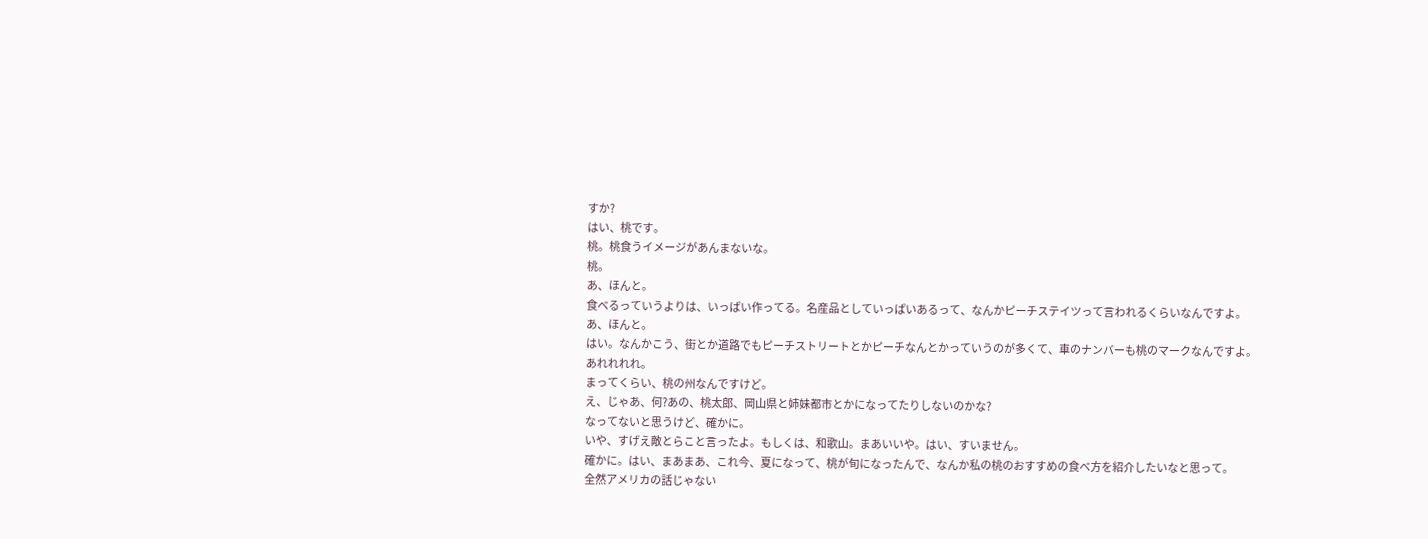すか?
はい、桃です。
桃。桃食うイメージがあんまないな。
桃。
あ、ほんと。
食べるっていうよりは、いっぱい作ってる。名産品としていっぱいあるって、なんかピーチステイツって言われるくらいなんですよ。
あ、ほんと。
はい。なんかこう、街とか道路でもピーチストリートとかピーチなんとかっていうのが多くて、車のナンバーも桃のマークなんですよ。
あれれれれ。
まってくらい、桃の州なんですけど。
え、じゃあ、何?あの、桃太郎、岡山県と姉妹都市とかになってたりしないのかな?
なってないと思うけど、確かに。
いや、すげえ敵とらこと言ったよ。もしくは、和歌山。まあいいや。はい、すいません。
確かに。はい、まあまあ、これ今、夏になって、桃が旬になったんで、なんか私の桃のおすすめの食べ方を紹介したいなと思って。
全然アメリカの話じゃない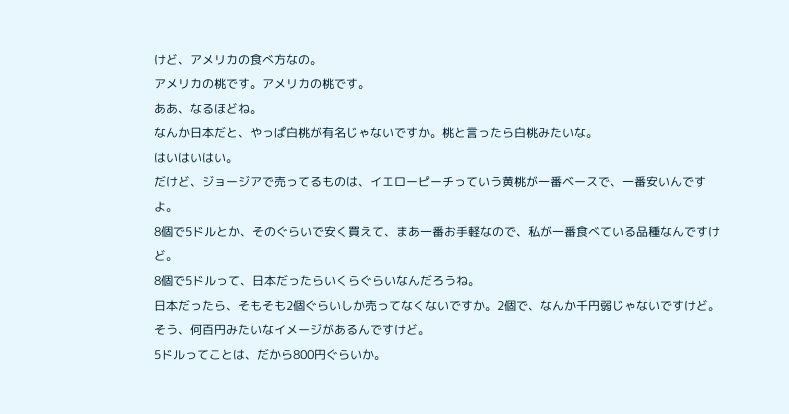けど、アメリカの食べ方なの。
アメリカの桃です。アメリカの桃です。
ああ、なるほどね。
なんか日本だと、やっぱ白桃が有名じゃないですか。桃と言ったら白桃みたいな。
はいはいはい。
だけど、ジョージアで売ってるものは、イエローピーチっていう黄桃が一番ベースで、一番安いんですよ。
8個で5ドルとか、そのぐらいで安く買えて、まあ一番お手軽なので、私が一番食べている品種なんですけど。
8個で5ドルって、日本だったらいくらぐらいなんだろうね。
日本だったら、そもそも2個ぐらいしか売ってなくないですか。2個で、なんか千円弱じゃないですけど。
そう、何百円みたいなイメージがあるんですけど。
5ドルってことは、だから800円ぐらいか。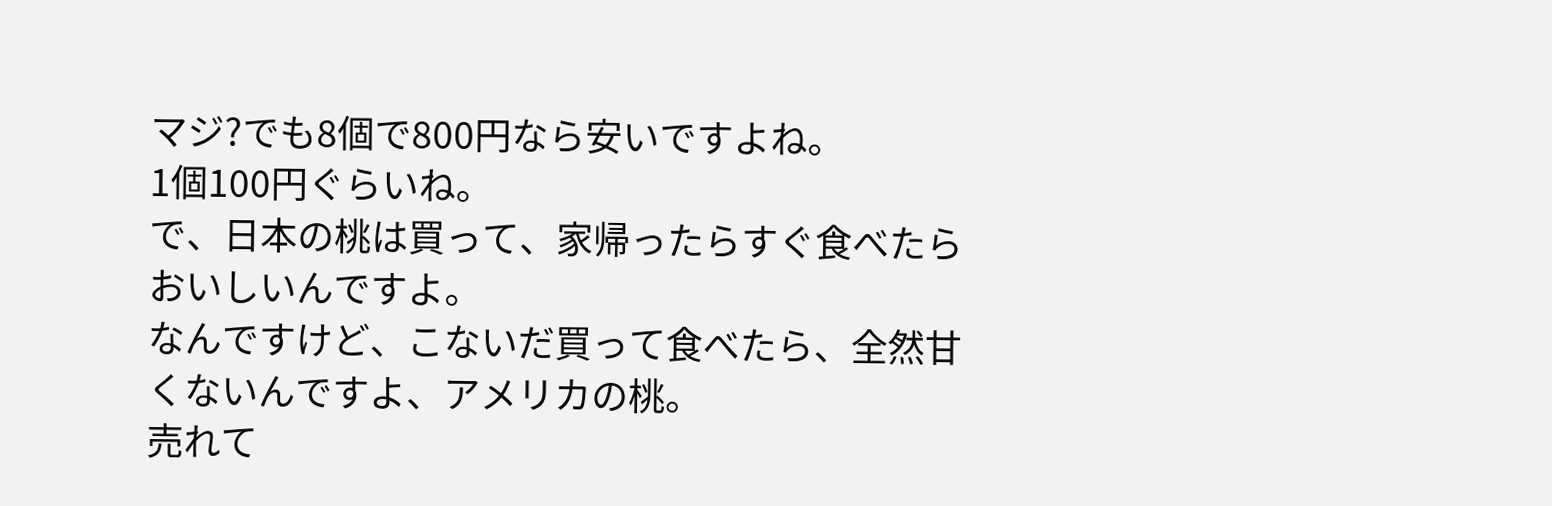マジ?でも8個で800円なら安いですよね。
1個100円ぐらいね。
で、日本の桃は買って、家帰ったらすぐ食べたらおいしいんですよ。
なんですけど、こないだ買って食べたら、全然甘くないんですよ、アメリカの桃。
売れて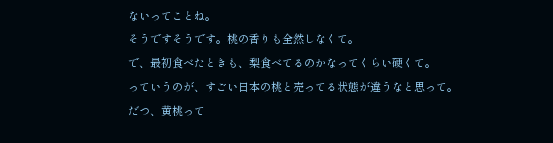ないってことね。
そうですそうです。桃の香りも全然しなくて。
で、最初食べたときも、梨食べてるのかなってくらい硬くて。
っていうのが、すごい日本の桃と売ってる状態が違うなと思って。
だつ、黄桃って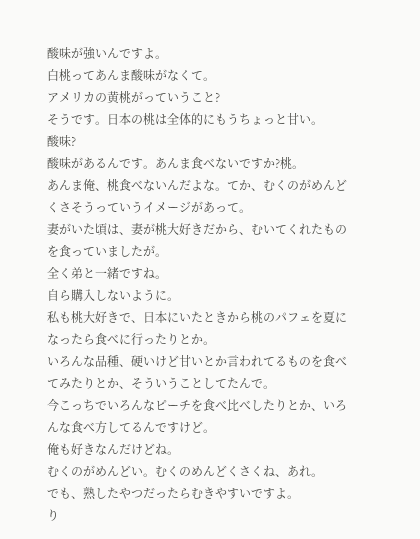酸味が強いんですよ。
白桃ってあんま酸味がなくて。
アメリカの黄桃がっていうこと?
そうです。日本の桃は全体的にもうちょっと甘い。
酸味?
酸味があるんです。あんま食べないですか?桃。
あんま俺、桃食べないんだよな。てか、むくのがめんどくさそうっていうイメージがあって。
妻がいた頃は、妻が桃大好きだから、むいてくれたものを食っていましたが。
全く弟と一緒ですね。
自ら購入しないように。
私も桃大好きで、日本にいたときから桃のパフェを夏になったら食べに行ったりとか。
いろんな品種、硬いけど甘いとか言われてるものを食べてみたりとか、そういうことしてたんで。
今こっちでいろんなピーチを食べ比べしたりとか、いろんな食べ方してるんですけど。
俺も好きなんだけどね。
むくのがめんどい。むくのめんどくさくね、あれ。
でも、熟したやつだったらむきやすいですよ。
り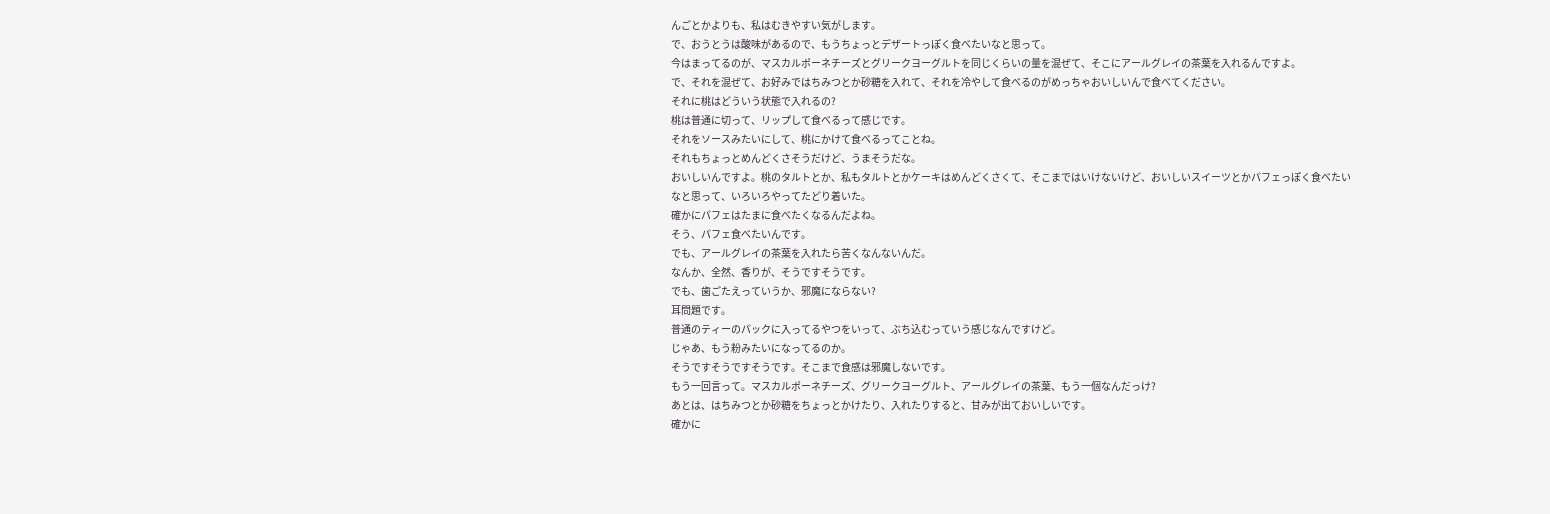んごとかよりも、私はむきやすい気がします。
で、おうとうは酸味があるので、もうちょっとデザートっぽく食べたいなと思って。
今はまってるのが、マスカルポーネチーズとグリークヨーグルトを同じくらいの量を混ぜて、そこにアールグレイの茶葉を入れるんですよ。
で、それを混ぜて、お好みではちみつとか砂糖を入れて、それを冷やして食べるのがめっちゃおいしいんで食べてください。
それに桃はどういう状態で入れるの?
桃は普通に切って、リップして食べるって感じです。
それをソースみたいにして、桃にかけて食べるってことね。
それもちょっとめんどくさそうだけど、うまそうだな。
おいしいんですよ。桃のタルトとか、私もタルトとかケーキはめんどくさくて、そこまではいけないけど、おいしいスイーツとかパフェっぽく食べたいなと思って、いろいろやってたどり着いた。
確かにパフェはたまに食べたくなるんだよね。
そう、パフェ食べたいんです。
でも、アールグレイの茶葉を入れたら苦くなんないんだ。
なんか、全然、香りが、そうですそうです。
でも、歯ごたえっていうか、邪魔にならない?
耳問題です。
普通のティーのパックに入ってるやつをいって、ぶち込むっていう感じなんですけど。
じゃあ、もう粉みたいになってるのか。
そうですそうですそうです。そこまで食感は邪魔しないです。
もう一回言って。マスカルポーネチーズ、グリークヨーグルト、アールグレイの茶葉、もう一個なんだっけ?
あとは、はちみつとか砂糖をちょっとかけたり、入れたりすると、甘みが出ておいしいです。
確かに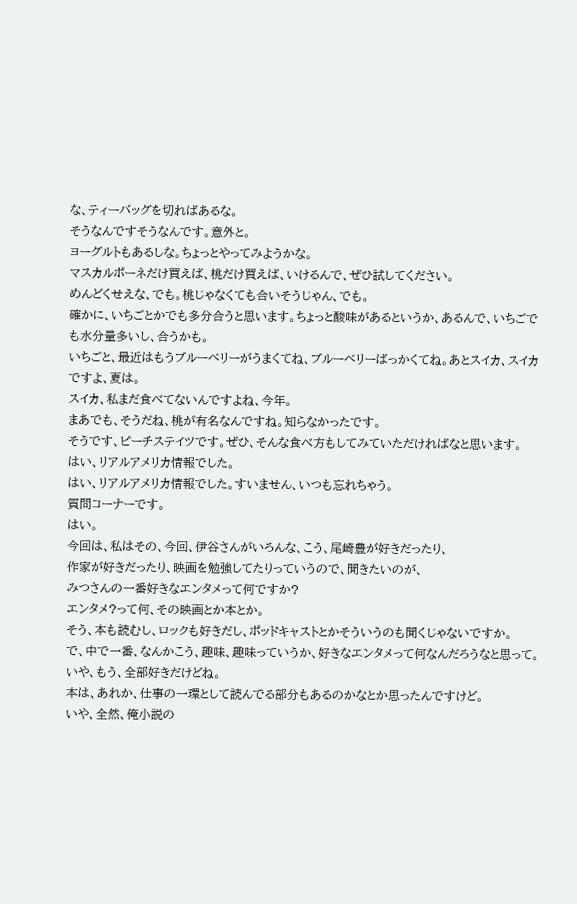な、ティーバッグを切ればあるな。
そうなんですそうなんです。意外と。
ヨーグルトもあるしな。ちょっとやってみようかな。
マスカルポーネだけ買えば、桃だけ買えば、いけるんで、ぜひ試してください。
めんどくせえな、でも。桃じゃなくても合いそうじゃん、でも。
確かに、いちごとかでも多分合うと思います。ちょっと酸味があるというか、あるんで、いちごでも水分量多いし、合うかも。
いちごと、最近はもうブルーベリーがうまくてね、ブルーベリーばっかくてね。あとスイカ、スイカですよ、夏は。
スイカ、私まだ食べてないんですよね、今年。
まあでも、そうだね、桃が有名なんですね。知らなかったです。
そうです、ピーチステイツです。ぜひ、そんな食べ方もしてみていただければなと思います。
はい、リアルアメリカ情報でした。
はい、リアルアメリカ情報でした。すいません、いつも忘れちゃう。
質問コーナーです。
はい。
今回は、私はその、今回、伊谷さんがいろんな、こう、尾崎豊が好きだったり、
作家が好きだったり、映画を勉強してたりっていうので、聞きたいのが、
みつさんの一番好きなエンタメって何ですか?
エンタメ?って何、その映画とか本とか。
そう、本も読むし、ロックも好きだし、ポッドキャストとかそういうのも聞くじゃないですか。
で、中で一番、なんかこう、趣味、趣味っていうか、好きなエンタメって何なんだろうなと思って。
いや、もう、全部好きだけどね。
本は、あれか、仕事の一環として読んでる部分もあるのかなとか思ったんですけど。
いや、全然、俺小説の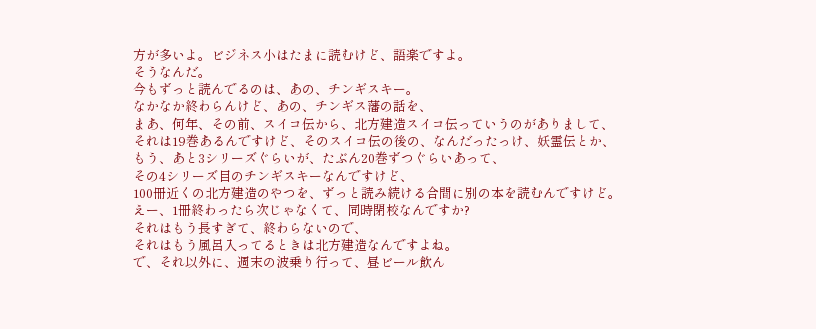方が多いよ。ビジネス小はたまに読むけど、語楽ですよ。
そうなんだ。
今もずっと読んでるのは、あの、チンギスキー。
なかなか終わらんけど、あの、チンギス藩の話を、
まあ、何年、その前、スイコ伝から、北方建造スイコ伝っていうのがありまして、
それは19巻あるんですけど、そのスイコ伝の後の、なんだったっけ、妖霊伝とか、
もう、あと3シリーズぐらいが、たぶん20巻ずつぐらいあって、
その4シリーズ目のチンギスキーなんですけど、
100冊近くの北方建造のやつを、ずっと読み続ける合間に別の本を読むんですけど。
えー、1冊終わったら次じゃなくて、同時閉校なんですか?
それはもう長すぎて、終わらないので、
それはもう風呂入ってるときは北方建造なんですよね。
で、それ以外に、週末の波乗り行って、昼ビール飲ん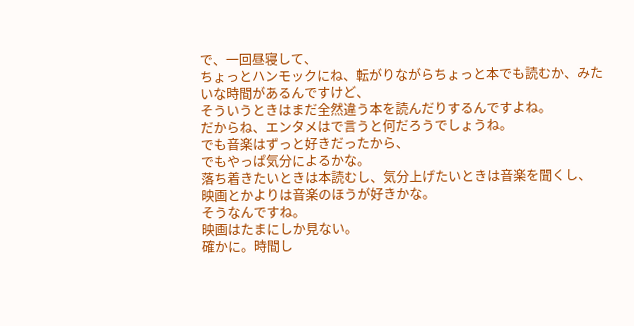で、一回昼寝して、
ちょっとハンモックにね、転がりながらちょっと本でも読むか、みたいな時間があるんですけど、
そういうときはまだ全然違う本を読んだりするんですよね。
だからね、エンタメはで言うと何だろうでしょうね。
でも音楽はずっと好きだったから、
でもやっぱ気分によるかな。
落ち着きたいときは本読むし、気分上げたいときは音楽を聞くし、
映画とかよりは音楽のほうが好きかな。
そうなんですね。
映画はたまにしか見ない。
確かに。時間し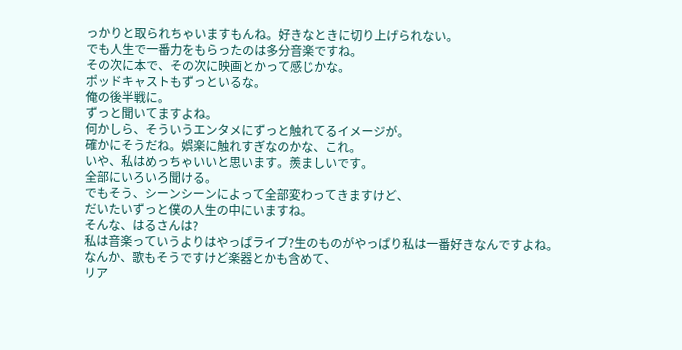っかりと取られちゃいますもんね。好きなときに切り上げられない。
でも人生で一番力をもらったのは多分音楽ですね。
その次に本で、その次に映画とかって感じかな。
ポッドキャストもずっといるな。
俺の後半戦に。
ずっと聞いてますよね。
何かしら、そういうエンタメにずっと触れてるイメージが。
確かにそうだね。娯楽に触れすぎなのかな、これ。
いや、私はめっちゃいいと思います。羨ましいです。
全部にいろいろ聞ける。
でもそう、シーンシーンによって全部変わってきますけど、
だいたいずっと僕の人生の中にいますね。
そんな、はるさんは?
私は音楽っていうよりはやっぱライブ?生のものがやっぱり私は一番好きなんですよね。
なんか、歌もそうですけど楽器とかも含めて、
リア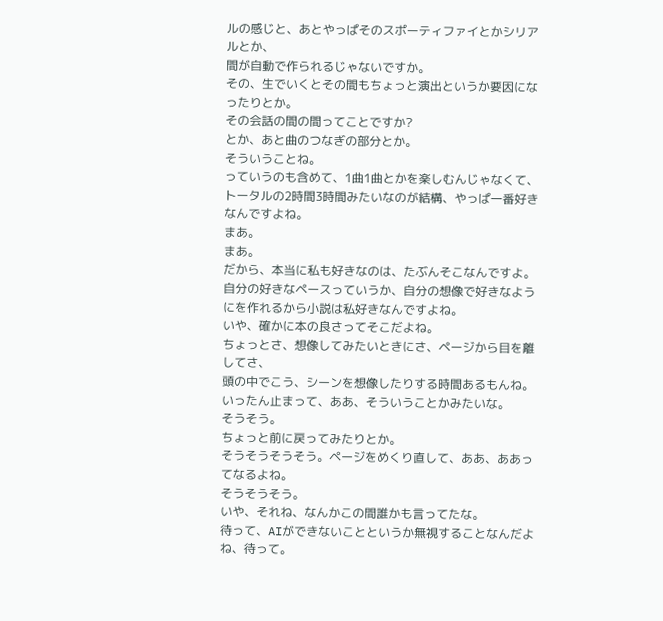ルの感じと、あとやっぱそのスポーティファイとかシリアルとか、
間が自動で作られるじゃないですか。
その、生でいくとその間もちょっと演出というか要因になったりとか。
その会話の間の間ってことですか?
とか、あと曲のつなぎの部分とか。
そういうことね。
っていうのも含めて、1曲1曲とかを楽しむんじゃなくて、
トータルの2時間3時間みたいなのが結構、やっぱ一番好きなんですよね。
まあ。
まあ。
だから、本当に私も好きなのは、たぶんそこなんですよ。
自分の好きなペースっていうか、自分の想像で好きなようにを作れるから小説は私好きなんですよね。
いや、確かに本の良さってそこだよね。
ちょっとさ、想像してみたいときにさ、ページから目を離してさ、
頭の中でこう、シーンを想像したりする時間あるもんね。
いったん止まって、ああ、そういうことかみたいな。
そうそう。
ちょっと前に戻ってみたりとか。
そうそうそうそう。ページをめくり直して、ああ、ああってなるよね。
そうそうそう。
いや、それね、なんかこの間誰かも言ってたな。
待って、AIができないことというか無視することなんだよね、待って。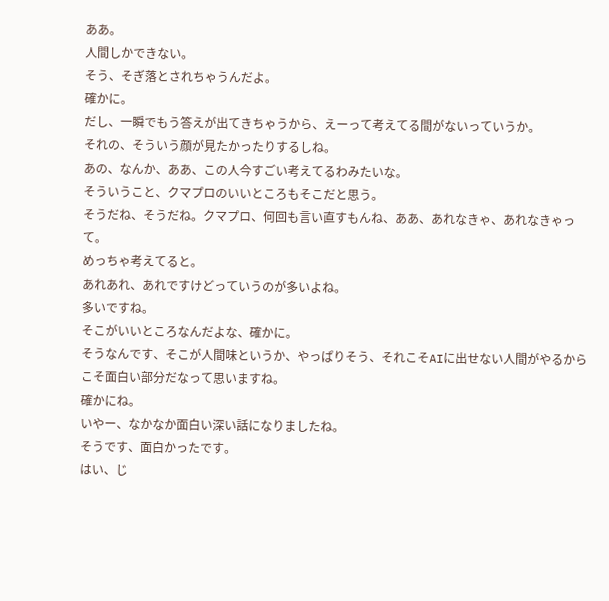ああ。
人間しかできない。
そう、そぎ落とされちゃうんだよ。
確かに。
だし、一瞬でもう答えが出てきちゃうから、えーって考えてる間がないっていうか。
それの、そういう顔が見たかったりするしね。
あの、なんか、ああ、この人今すごい考えてるわみたいな。
そういうこと、クマプロのいいところもそこだと思う。
そうだね、そうだね。クマプロ、何回も言い直すもんね、ああ、あれなきゃ、あれなきゃって。
めっちゃ考えてると。
あれあれ、あれですけどっていうのが多いよね。
多いですね。
そこがいいところなんだよな、確かに。
そうなんです、そこが人間味というか、やっぱりそう、それこそAIに出せない人間がやるからこそ面白い部分だなって思いますね。
確かにね。
いやー、なかなか面白い深い話になりましたね。
そうです、面白かったです。
はい、じ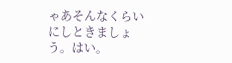ゃあそんなくらいにしときましょう。はい。